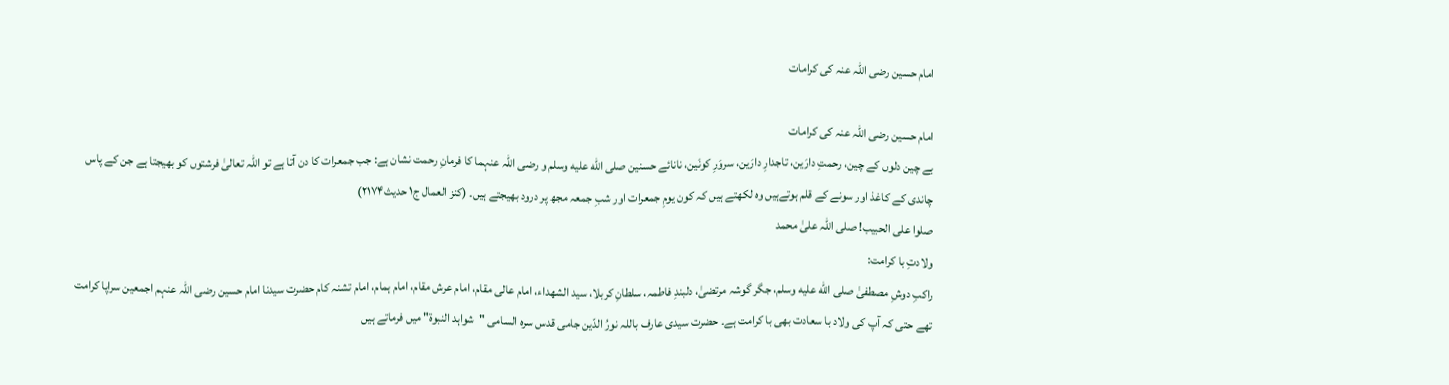امام حسین رضی اللہ عنہ کی کرامات

امام حسین رضی اللہ عنہ کی کرامات
بے چین دلوں کے چین، رحمتِ دارَین، تاجدارِ دارَین، سروَرِ کونَین، نانائے حسنین صلى الله عليه وسلم و رضی اللہ عنہما کا فرمانِ رحمت نشان ہے: جب جمعرات کا دن آتا ہے تو اللہ تعالیٰ فرشتوں کو بھیجتا ہے جن کے پاس چاندی کے کاغذ اور سونے کے قلم ہوتےہیں وہ لکھتے ہیں کہ کون یومِ جمعرات اور شبِ جمعہ مجھ پر درود بھیجتے ہیں۔ (کنز العمال ج۱ حدیث۲۱۷۴)
صلوا علی الحبیب! صلی اللہ علیٰ محمد
ولادتِ با کرامت:
راکبِ دوشِ مصطفیٰ صلى الله عليه وسلم، جگر گوشہ مرتضیٰ، دلبندِ فاطمہ، سلطانِ کربلا، سید الشھداء، امام عالی مقام، امام عرش مقام، امام ہمام، امام تشنہ کام حضرت سیدنا امام حسین رضی اللہ عنہم اجمعین سراپا کرامت تھے حتی کہ آپ کی ولاد با سعادت بھی با کرامت ہے۔ حضرت سیدی عارف باللہ نورُ الدّین جامی قدس سرہ السامی "شواہد النبوۃ" میں فرماتے ہیں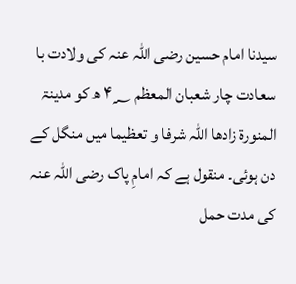سیدنا امام حسین رضی اللہ عنہ کی ولادت با سعادت چار شعبان المعظم ۴؁ ھ کو مدینۃ المنورۃ زادھا اللہ شرفا و تعظیما میں منگل کے دن ہوئی۔ منقول ہے کہ امامِ پاک رضی اللہ عنہ کی مدت حمل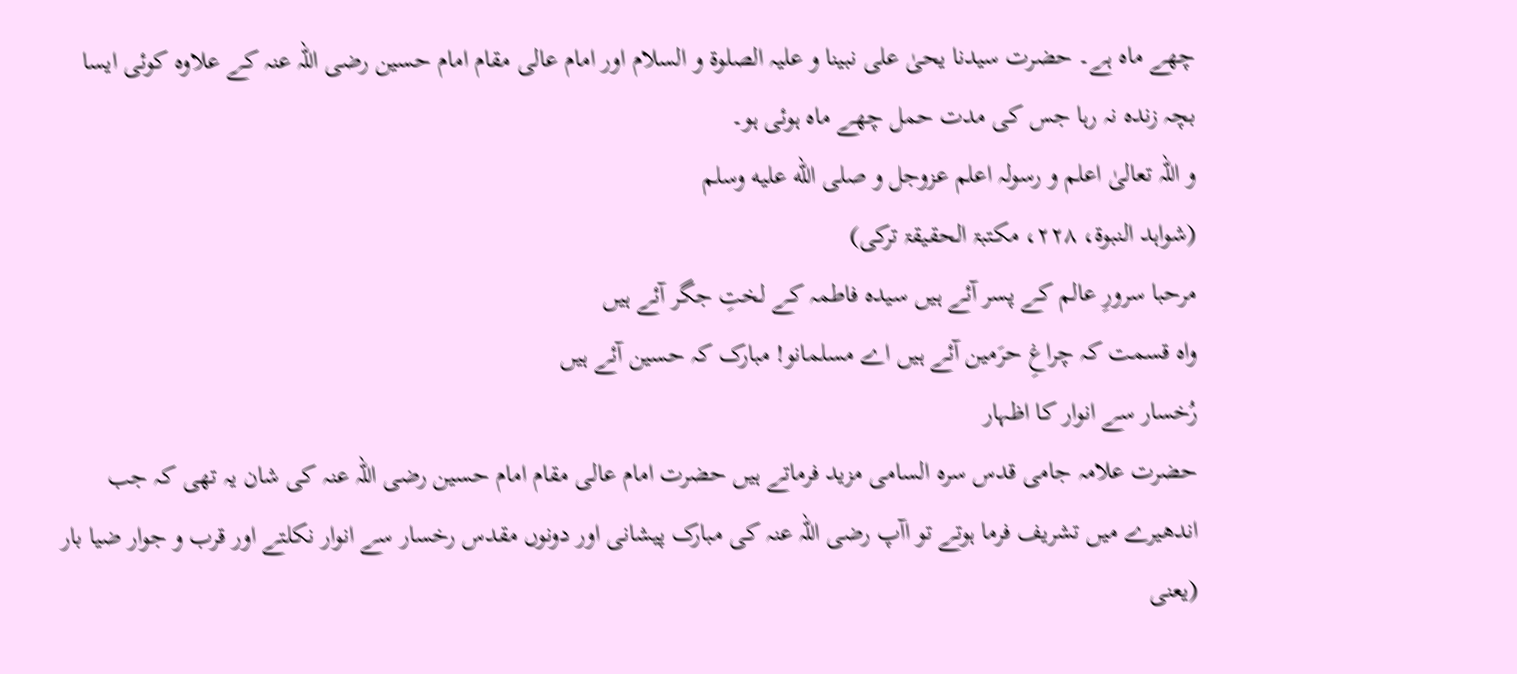چھے ماہ ہے۔ حضرت سیدنا یحیٰ علی نبینا و علیہ الصلوۃ و السلام اور امام عالی مقام امام حسین رضی اللہ عنہ کے علاوہ کوئی ایسا بچہ زندہ نہ رہا جس کی مدت حمل چھے ماہ ہوئی ہو۔
و اللہ تعالیٰ اعلم و رسولہ اعلم عزوجل و صلى الله عليه وسلم
(شواہد النبوۃ، ۲۲۸، مکتبۃ الحقیقۃ ترکی)
مرحبا سرورِ عالم کے پسر آئے ہیں سیدہ فاطمہ کے لختِ جگر آئے ہیں
واہ قسمت کہ چراغِ حرَمین آئے ہیں اے مسلمانو! مبارک کہ حسین آئے ہیں
رُخسار سے انوار کا اظہار
حضرت علامہ جامی قدس سرہ السامی مزید فرماتے ہیں حضرت امام عالی مقام امام حسین رضی اللہ عنہ کی شان یہ تھی کہ جب اندھیرے میں تشریف فرما ہوتے تو اآپ رضی اللہ عنہ کی مبارک پیشانی اور دونوں مقدس رخسار سے انوار نکلتے اور قرب و جوار ضیا بار (یعنی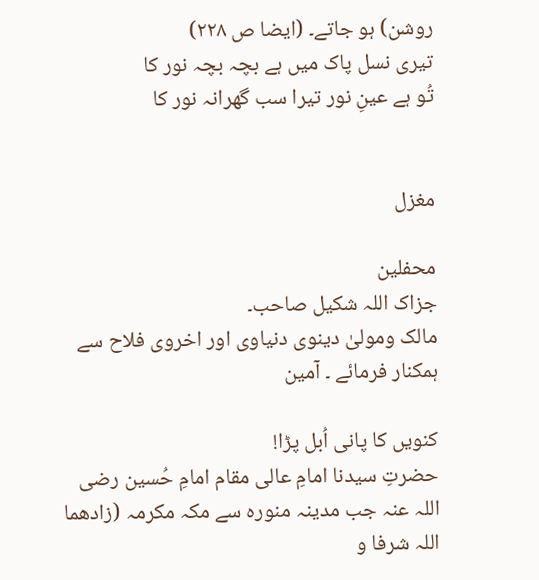روشن) ہو جاتے۔ (ایضا ص ۲۲۸)
تیری نسل پاک میں ہے بچہ بچہ نور کا
تُو ہے عینِ نور تیرا سب گھرانہ نور کا


مغزل

محفلین
جزاک اللہ شکیل صاحب۔
مالک ومولیٰ دینوی دنیاوی اور اخروی فلاح سے ہمکنار فرمائے ۔ آمین

کنویں کا پانی اُبل پڑا!
حضرتِ سیدنا امامِ عالی مقام امامِ حُسین رضی اللہ عنہ جب مدینہ منورہ سے مکہ مکرمہ (زادھما اللہ شرفا و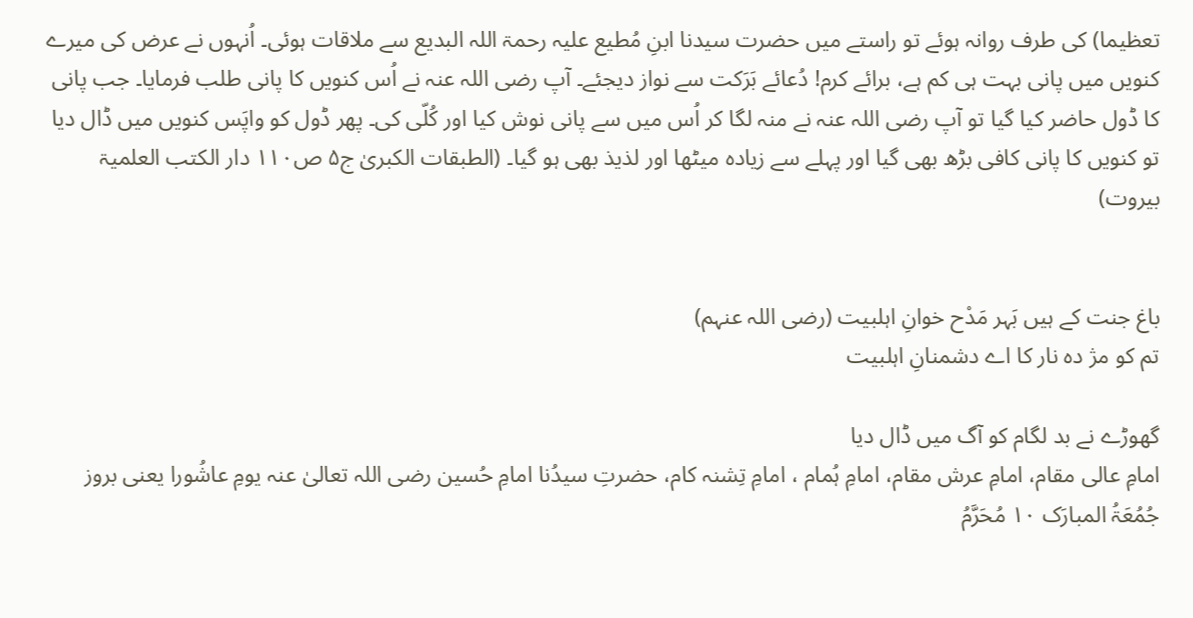تعظیما) کی طرف روانہ ہوئے تو راستے میں حضرت سیدنا ابنِ مُطیع علیہ رحمۃ اللہ البدیع سے ملاقات ہوئی۔ اُنہوں نے عرض کی میرے کنویں میں پانی بہت ہی کم ہے، برائے کرم! دُعائے بَرَکت سے نواز دیجئے۔ آپ رضی اللہ عنہ نے اُس کنویں کا پانی طلب فرمایا۔ جب پانی کا ڈول حاضر کیا گیا تو آپ رضی اللہ عنہ نے منہ لگا کر اُس میں سے پانی نوش کیا اور کُلّی کی۔ پھر ڈول کو واپَس کنویں میں ڈال دیا تو کنویں کا پانی کافی بڑھ بھی گیا اور پہلے سے زیادہ میٹھا اور لذیذ بھی ہو گیا۔ (الطبقات الکبریٰ ج۵ ص۱۱۰ دار الکتب العلمیۃ بیروت)


باغ جنت کے ہیں بَہر مَدْح خوانِ اہلبیت (رضی اللہ عنہم)
تم کو مژ دہ نار کا اے دشمنانِ اہلبیت

گھوڑے نے بد لگام کو آگ میں ڈال دیا
امامِ عالی مقام، امامِ عرش مقام، امامِ ہُمام ، امامِ تِشنہ کام، حضرتِ سیدُنا امامِ حُسین رضی اللہ تعالیٰ عنہ یومِ عاشُورا یعنی بروز جُمُعَۃُ المبارَک ۱۰ مُحَرَّمُ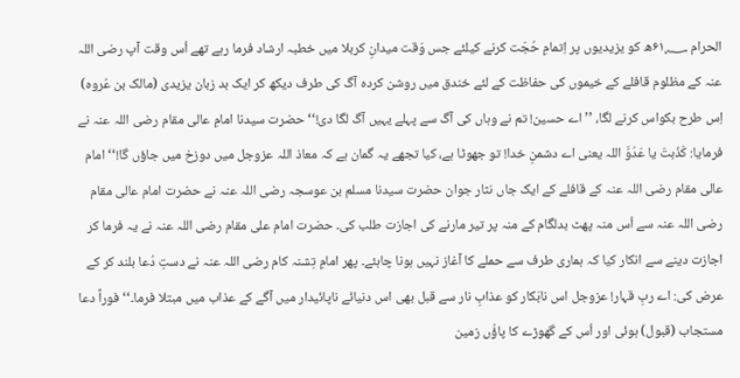الحرام ۶۱؁ھ کو یزیدیوں پر اِتمامِ حُجّت کرنے کیلئے جس وَقت میدانِ کربلا میں خطبہ ارشاد فرما رہے تھے اُس وقت آپ رضی اللہ عنہ کے مظلوم قافلے کے خیموں کی حفاظت کے لئے خندق میں روشن کردہ آگ کی طرف دیکھ کر ایک بد زبان یزیدی (مالک بن عُروہ) اِس طرح بکواس کرنے لگا، ’’ اے حسین! تم نے وہاں کی آگ سے پہلے یہیں آگ لگا دی!‘‘ حضرت سیدنا امامِ عالی مقام رضی اللہ عنہ نے فرمایا: کَذَبتَ یا عَدُوَّ اللہ یعنی اے دشمنِ خدا! تو جھوٹا ہے، کیا تجھے یہ گمان ہے کہ معاذ اللہ عزوجل میں دوزخ میں جاؤں گا!‘‘ امام عالی مقام رضی اللہ عنہ کے قافلے کے ایک جاں نثار جوان حضرت سیدنا مسلم بن عوسجہ رضی اللہ عنہ نے حضرت امام عالی مقام رضی اللہ عنہ سے اُس منہ پھٹ بدلگام کے منہ پر تیر مارنے کی اجازت طلب کی۔ حضرت امام علی مقام رضی اللہ عنہ نے یہ فرما کر اجازت دینے سے انکار کیا کہ ہماری طرف سے حملے کا آغاز نہیں ہونا چاہئے۔ پھر امامِ تِشنہ کام رضی اللہ عنہ نے دستِ دُعا بلند کر کے عرض کی: اے ربِ قہار! عزوجل اس نابَکار کو عذابِ نار سے قبل بھی اس دنیائے ناپائیدار میں آگے کے عذاب میں مبتلا فرما۔‘‘ فوراً دعا مستجاب (قبول) ہوئی اور اُس کے گھوڑے کا پاؤۢں زمین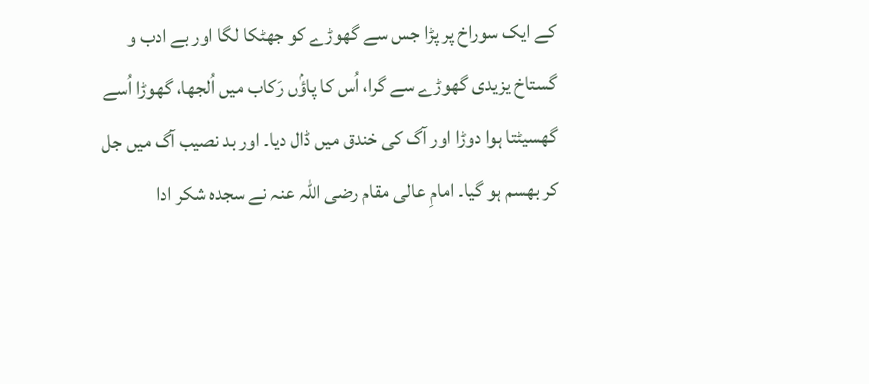کے ایک سوراخ پر پڑا جس سے گھوڑے کو جھٹکا لگا اور بے ادب و گستاخ یزیدی گھوڑے سے گرا، اُس کا پاؤۢں رَکاب میں اُلجھا، گھوڑا اُسے گھسیٹتا ہوا دوڑا اور آگ کی خندق میں ڈال دیا۔ اور بد نصیب آگ میں جل کر بھسم ہو گیا۔ امامِ عالی مقام رضی اللہ عنہ نے سجدہ شکر ادا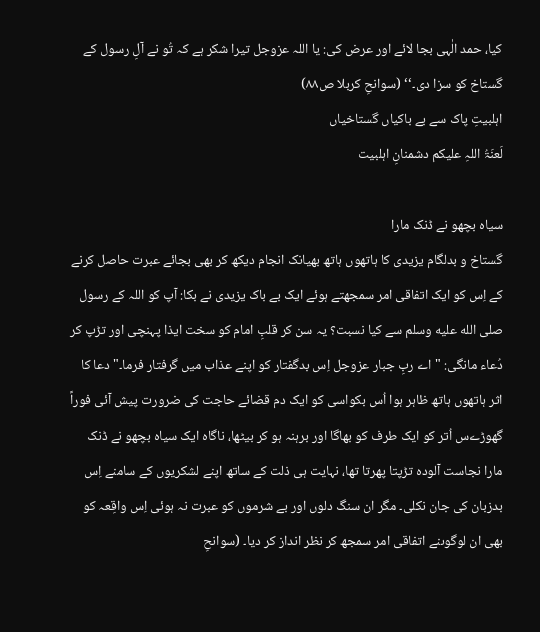کیا، حمد الٰہی بجا لائے اور عرض کی: یا اللہ عزوجل تیرا شکر ہے کہ تُو نے آلِ رسول کے گستاخ کو سزا دی۔‘‘ (سوانحِ کربلا ص۸۸)
اہلبیتِ پاک سے بے باکیاں گستاخیاں
لَعنَۃُ اللہِ علیکم دشمنانِ اہلبیت

سیاہ بچھو نے ڈنک مارا
گستاخ و بدلگام یزیدی کا ہاتھوں ہاتھ بھیانک انجام دیکھ کر بھی بجائے عبرت حاصل کرنے کے اِس کو ایک اتفاقی امر سمجھتے ہوئے ایک بے باک یزیدی نے بکا: آپ کو اللہ کے رسول صلى الله عليه وسلم سے کیا نسبت؟ یہ سن کر قلبِ امام کو سخت ایذا پہنچی اور تڑپ کر دُعاء مانگی: "اے ربِ جبار عزوجل اِس بدگفتار کو اپنے عذاب میں گرفتار فرما۔" دعا کا اثر ہاتھوں ہاتھ ظاہر ہوا اُس بکواسی کو ایک دم قضائے حاجت کی ضرورت پیش آئی فوراً گھوڑےس اُتر کو ایک طرف کو بھاگا اور برہنہ ہو کر بیٹھا، ناگاہ ایک سیاہ بچھو نے ڈنک مارا نجاست آلودہ تڑپتا پھرتا تھا، نہایت ہی ذلت کے ساتھ اپنے لشکریوں کے سامنے اِس بدزبان کی جان نکلی۔ مگر ان سنگ دلوں اور بے شرموں کو عبرت نہ ہوئی اِس واقِعہ کو بھی ان لوگوںنے اتفاقی امر سمجھ کر نظر انداز کر دیا۔ (سوانحِ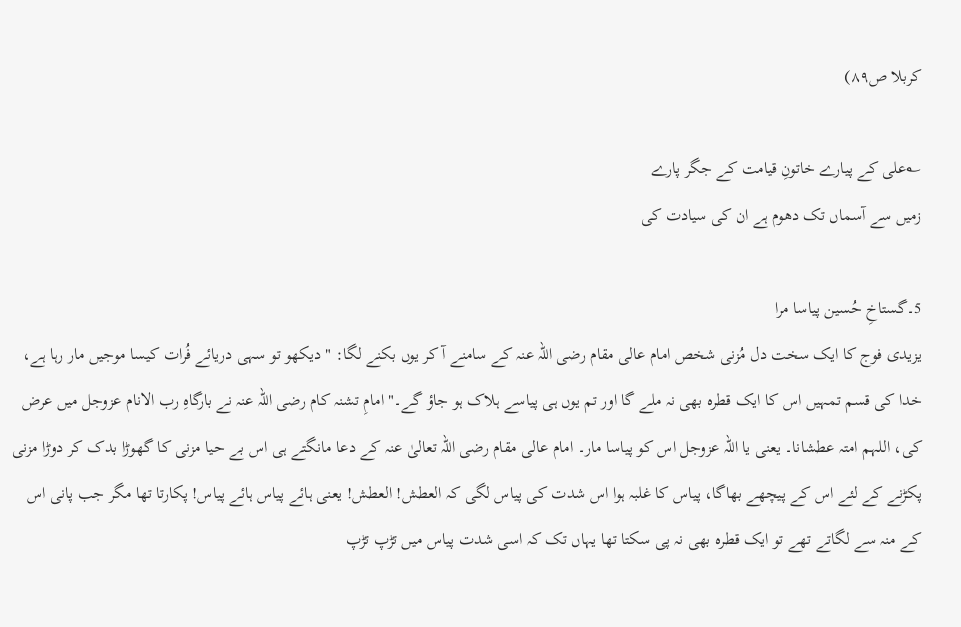کربلا ص۸۹)

؎علی کے پیارے خاتونِ قیامت کے جگر پارے
زمیں سے آسماں تک دھوم ہے ان کی سیادت کی

5۔گستاخِ حُسین پیاسا مرا
یزیدی فوج کا ایک سخت دل مُزنی شخص امام عالی مقام رضی اللہ عنہ کے سامنے آ کر یوں بکنے لگا: " دیکھو تو سہی دریائے فُرات کیسا موجیں مار رہا ہے، خدا کی قسم تمہیں اس کا ایک قطرہ بھی نہ ملے گا اور تم یوں ہی پیاسے ہلاک ہو جاؤ گے۔" امامِ تشنہ کام رضی اللہ عنہ نے بارگاہِ رب الانام عزوجل میں عرض کی، اللہم امتہ عطشانا۔ یعنی یا اللہ عزوجل اس کو پیاسا مار۔ امام عالی مقام رضی اللہ تعالیٰ عنہ کے دعا مانگتے ہی اس بے حیا مزنی کا گھوڑا بدک کر دوڑا مزنی پکڑنے کے لئے اس کے پیچھے بھاگا، پیاس کا غلبہ ہوا اس شدت کی پیاس لگی کہ العطش! العطش! یعنی ہائے پیاس ہائے پیاس! پکارتا تھا مگر جب پانی اس کے منہ سے لگاتے تھے تو ایک قطرہ بھی نہ پی سکتا تھا یہاں تک کہ اسی شدت پیاس میں تڑپ تڑپ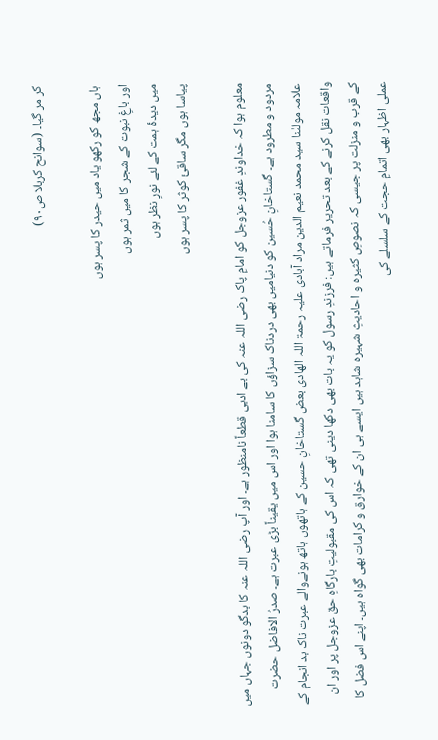کر مر گیا۔ (سوانح کربلا ص۹۰)

ہاں مجھ کو رکھو یاد میں حیدر کا پسر ہوں
اور باغِ نبوت کے شجر کا میں ثمر ہوں
میں دیدۂ ہمت کے لئے نورِ نظر ہوں
پیاسا ہوں مگر ساقیٔ کوثر کا پسر ہوں

معلوم ہوا کہ خداوندِ غفور عزوجل کو امامِ پاک رضی اللہ عنہ کی بے ادبی قطعاً نامنظور ہے۔ اور آپ رضی اللہ عنہ کا بدگو دونوں جہاں میں مردود و مطرود ہے۔ گستاخانِ حُسین کو دنیامیں بھی دردناک سزاؤں کا سامنا ہوا اور اس میں یقیناً بڑی عبرت ہے۔ صدرُ الافاضل حضرت علامہ مولىٰنا سید محمد نعیم الدین مراد آبادی علیہ رحمۃ اللہ الھادی بعض گستاخانِ حسین کے ہاتھوں ہاتھ ہونےوالے عبرت ناک بد انجام کے واقعات نقل کرنے کے بعد تحریر فرماتے ہیں: فرزندِ رسول کو یہ بات بھی دکھا دینی تھی کہ اس کی مقبولیتِ بارگاہِ حق عزوجل پر اور ان کے قرب و منزلت پر جیسی کہ نصوصِ کثیرہ و احادیثِ شہیرہ شاہد ہیں ایسے ہی ان کے خوارق و کرامات بھی گواہ ہیں۔ اپنے اس فضل کا عملی اظہار بھی اتمامِ حجت کے سلسلے کی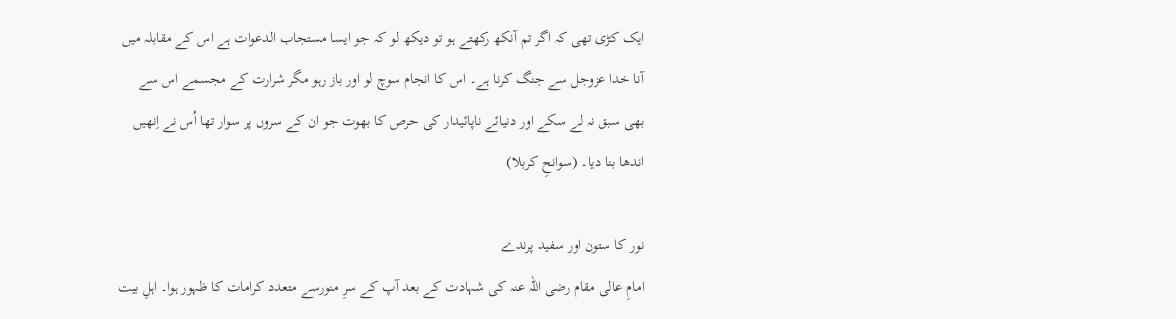ایک کڑی تھی کہ اگر تم آنکھ رکھتے ہو تو دیکھ لو کہ جو ایسا مستجاب الدعوات ہے اس کے مقابلہ میں آنا خدا عزوجل سے جنگ کرنا ہے۔ اس کا انجام سوچ لو اور باز رہو مگر شرارت کے مجسمے اس سے بھی سبق نہ لے سکے اور دنیائے ناپائیدار کی حرص کا بھوت جو ان کے سروں پر سوار تھا اُس نے اِنھیں اندھا بنا دیا۔ (سوانحِ کربلا)

نور کا ستون اور سفید پرندے
امامِ عالی مقام رضی اللہ عنہ کی شہادت کے بعد آپ کے سرِ منورسے متعدد کرامات کا ظہور ہوا۔ اہلِ بیت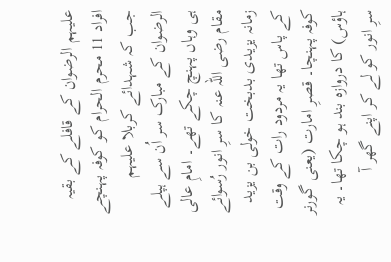علیہم الرضوان کے قافلے کے بقیہ افراد 11 محرم الحرام کو کوفہ پہنچے جب کہ شہدائے کربلا علیہم الرضوان کے مبارک سر اُن سے ہپلے ہی وہاں پہنچ چکے تھے۔ امامِ عالی مقام رضی اللہ عنہ کا سرِ انور رُسوائے زمانہ یزیدی بدبخت خولی بن یزید کے پاس تھا یہ مردود رات کے وقت کوفہ پہنچا۔ قصرِ امارت (یعنی گورنر ہاؤس) کا دروازہ بند ہو چکا تھا۔ یہ سرِ انور کو لے کر اپنے گھر آ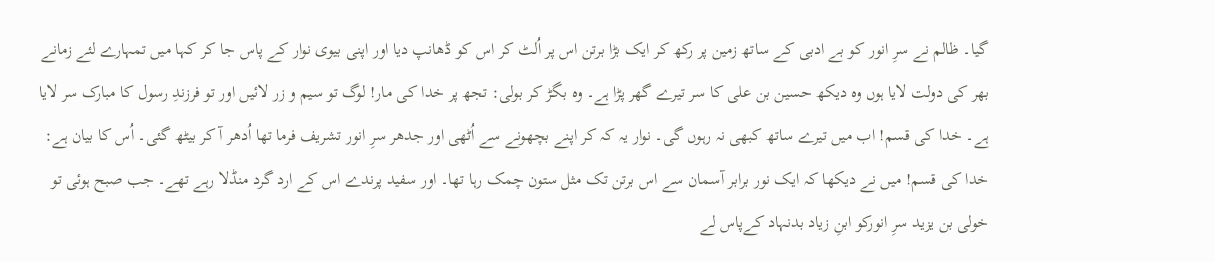گیا۔ ظالم نے سرِ انور کو بے ادبی کے ساتھ زمین پر رکھ کر ایک بڑا برتن اس پر اُلٹ کر اس کو ڈھانپ دیا اور اپنی بیوی نوار کے پاس جا کر کہا میں تمہارے لئے زمانے بھر کی دولت لایا ہوں وہ دیکھ حسین بن علی کا سر تیرے گھر پڑا ہے۔ وہ بگڑ کر بولی: تجھ پر خدا کی مار! لوگ تو سیم و زر لائیں اور تو فرزندِ رسول کا مبارک سر لایا ہے۔ خدا کی قسم! اب میں تیرے ساتھ کبھی نہ رہوں گی۔ نوار یہ کہ کر اپنے بچھونے سے اُٹھی اور جدھر سرِ انور تشریف فرما تھا اُدھر آ کر بیٹھ گئی۔ اُس کا بیان ہے: خدا کی قسم! میں نے دیکھا کہ ایک نور برابر آسمان سے اس برتن تک مثل ستون چمک رہا تھا۔ اور سفید پرندے اس کے ارد گرد منڈلا رہے تھے۔ جب صبح ہوئی تو خولی بن یزید سرِ انورکو ابنِ زیاد بدنہاد کےپاس لے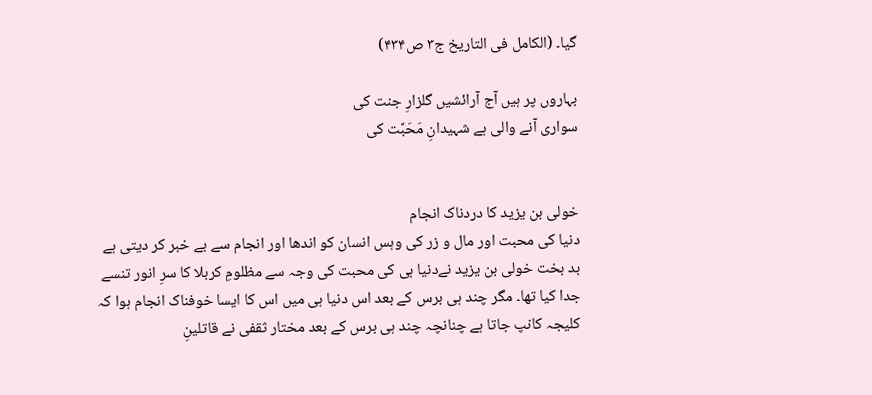گیا۔ (الکامل فی التاریخ ج۳ ص۴۳۴)

بہاروں پر ہیں آج آرائشیں گلزارِ جنت کی
سواری آنے والی ہے شہیدانِ مَحَبَّت کی


خولی بن یزید کا دردناک انجام
دنیا کی محبت اور مال و زر کی وہس انسان کو اندھا اور انجام سے بے خبر کر دیتی ہے بد بخت خولی بن یزید نےدنیا ہی کی محبت کی وجہ سے مظلومِ کربلا کا سرِ انور تنسے جدا کیا تھا۔ مگر چند ہی برس کے بعد اس دنیا ہی میں اس کا ایسا خوفناک انجام ہوا کہ کلیجہ کانپ جاتا ہے چنانچہ چند ہی برس کے بعد مختار ثقفی نے قاتلینِ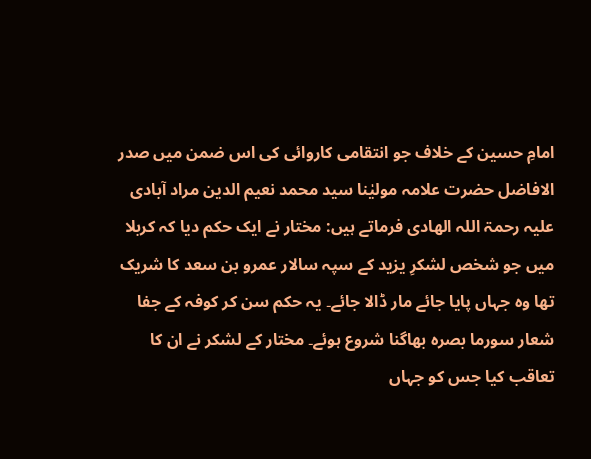امامِ حسین کے خلاف جو انتقامی کاروائی کی اس ضمن میں صدر الافاضل حضرت علامہ مولیٰنا سید محمد نعیم الدین مراد آبادی علیہ رحمۃ اللہ الھادی فرماتے ہیں: مختار نے ایک حکم دیا کہ کربلا میں جو شخص لشکرِ یزید کے سپہ سالار عمرو بن سعد کا شریک تھا وہ جہاں پایا جائے مار ڈالا جائے۔ یہ حکم سن کر کوفہ کے جفا شعار سورما بصرہ بھاگنا شروع ہوئے۔ مختار کے لشکر نے ان کا تعاقب کیا جس کو جہاں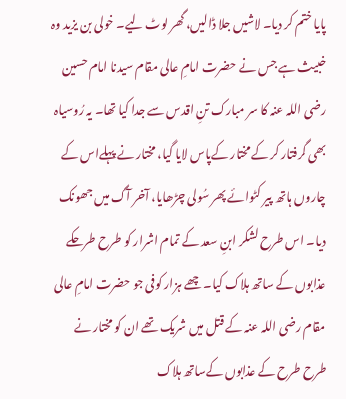پایا ختم کر دیا۔ لاشیں جلا ڈالیں، گھر لوٹ لیے۔ خولی بن یزید وہ خبیث ہے جس نے حضرت امامِ عالی مقام سیدنا امام حسین رضی اللہ عنہ کا سر مبارک تنِ اقدس سے جدا کیا تھا۔ یہ رُوسیاہ بھی گرفتار کر کے مختار کےپاس لایا گیا، مختار نے پہلےاس کے چاروں ہاتھ پیر کٹوائے پھر سُولی چڑھایا، آخر آگ میں جھونک دیا۔ اس طرح لشکر ابنِ سعد کے تمام اشرار کو طرح طرحکے عذابوں کے ساتھ ہلاک کیا۔ چھے ہزار کوفی جو حضرت امامِ عالی مقام رضی اللہ عنہ کے قتل میں شریک تھے ان کو مختار نے طرح طرح کے عذابوں کےساتھ ہلاک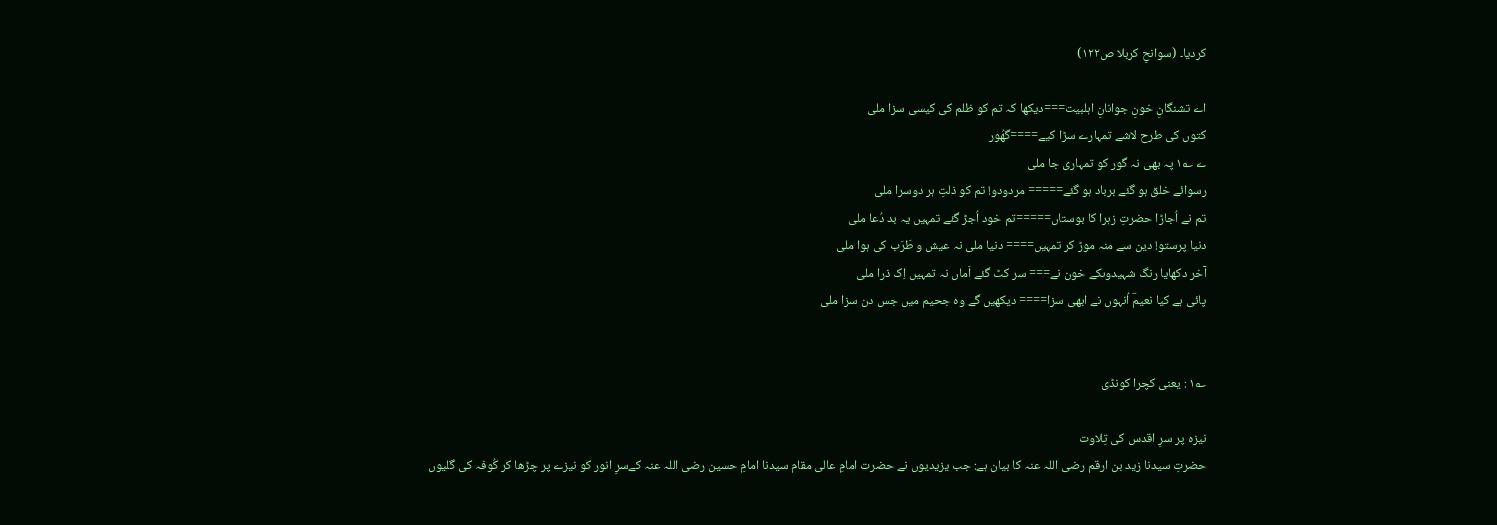کردیا۔ (سوانحِ کربلا ص۱۲۲)

اے تشنگانِ خونِ جوانانِ اہلبیت===دیکھا کہ تم کو ظلم کی کیسی سزا ملی
کتوں کی طرح لاشے تمہارے سڑا کیے====گھُور
ے ؎۱ پہ بھی نہ گور کو تمہاری جا ملی
رسوائے خلق ہو گئے برباد ہو گئے===== مردودو! تم کو ذلتِ ہر دوسرا ملی
تم نے اُجاڑا حضرتِ زہرا کا بوستاں=====تم خود اُجڑ گئے تمہیں یہ بد دُعا ملی
دنیا پرستو! دین سے منہ موڑ کر تمہیں==== دنیا ملی نہ عیش و طَرَب کی ہوا ملی
آخر دکھایا رنگ شہیدوںکے خون نے=== سر کٹ گئے اَماں نہ تمہیں اِک ذرا ملی
پائی ہے کیا نعیمؔ اُنہوں نے ابھی سزا==== دیکھیں گے وہ جحیم میں جس دن سزا ملی


؎۱ : یعنی کچرا کونڈی

نیزہ پر سرِ اقدس کی تِلاوت
حضرتِ سیدنا زید بن ارقم رضی اللہ عنہ کا بیان ہے: جب یزیدیوں نے حضرت امامِ عالی مقام سیدنا امامِ حسین رضی اللہ عنہ کےسرِ انور کو نیزے پر چڑھا کر کُوفہ کی گلیوں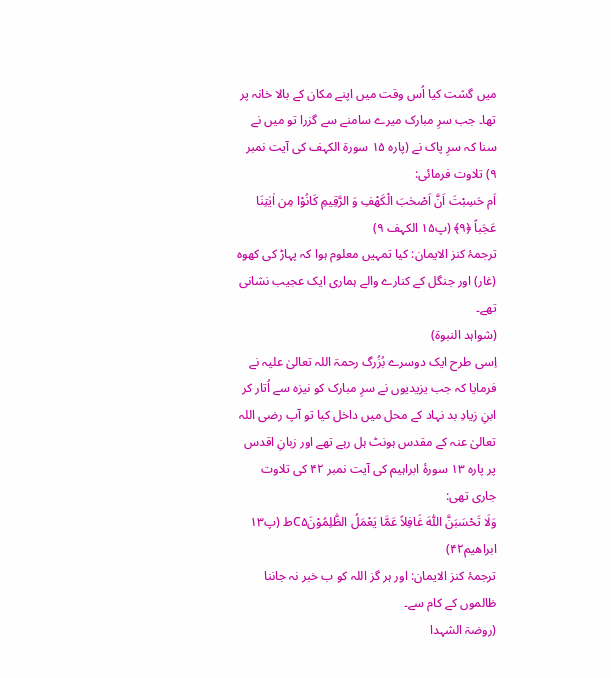میں گشت کیا اُس وقت میں اپنے مکان کے بالا خانہ پر تھا۔ جب سرِ مبارک میرے سامنے سے گزرا تو میں نے سنا کہ سرِ پاک نے (پارہ ۱۵ سورۃ الکہف کی آیت نمبر ۹) تلاوت فرمائی:
اَم حَسِبْتَ اَنَّ اَصْحٰبَ الْکَھْفِ وَ الرَّقِیمِ کَانُوْا مِن اٰیٰتِنَا عَجَباً ﴿۹﴾ (پ۱۵ الکہف ۹)
ترجمۂ کنز الایمان: کیا تمہیں معلوم ہوا کہ پہاڑ کی کھوہ (غار) اور جنگل کے کنارے والے ہماری ایک عجیب نشانی تھے۔
(شواہد النبوۃ)
اِسی طرح ایک دوسرے بُزُرگ رحمۃ اللہ تعالیٰ علیہ نے فرمایا کہ جب یزیدیوں نے سرِ مبارک کو نیزہ سے اُتار کر ابنِ زیادِ بد نہاد کے محل میں داخل کیا تو آپ رضی اللہ تعالیٰ عنہ کے مقدس ہونٹ ہل رہے تھے اور زبانِ اقدس پر پارہ ۱۳ سورۂ ابراہیم کی آیت نمبر ۴۲ کی تلاوت جاری تھی:
وَلَا تَحْسَبَنَّ اللّٰہَ غَافِلاً عَمَّا یَعْمَلُ الظّٰلِمُوْنَC۵ط (پ۱۳ ابراھیم۴۲)
ترجمۂ کنز الایمان: اور ہر گز اللہ کو ب خبر نہ جاننا ظالموں کے کام سے۔
(روضۃ الشہدا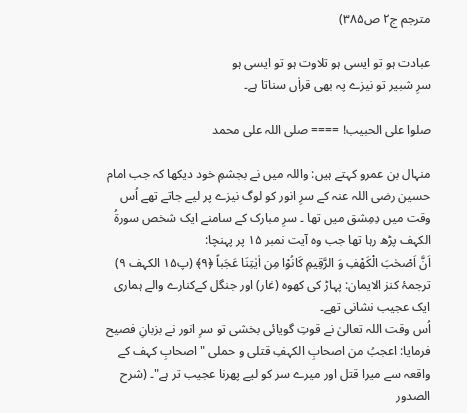مترجم ج۲ ص۳۸۵)

عبادت ہو تو ایسی ہو تلاوت ہو تو ایسی ہو
سرِ شبیر تو نیزے پہ بھی قراٰں سناتا ہے۔

صلوا علی الحبیب! ==== صلی اللہ علی محمد

منہال بن عمرو کہتے ہیں: واللہ میں نے بجشمِ خود دیکھا کہ جب امام حسین رضی اللہ عنہ کے سرِ انور کو لوگ نیزے پر لیے جاتے تھے اُس وقت میں دِمِشق میں تھا ۔ سرِ مبارک کے سامنے ایک شخص سورۃُ الکہف پڑھ رہا تھا جب وہ آیت نمبر ۱۵ پر پہنچا:
اَنَّ اَصْحٰبَ الْکَھْفِ وَ الرَّقِیمِ کَانُوْا مِن اٰیٰتِنَا عَجَباً ﴿۹﴾ (پ۱۵ الکہف ۹)
ترجمۂ کنز الایمان: پہاڑ کی کھوہ (غار) اور جنگل کےکنارے والے ہماری ایک عجیب نشانی تھے۔
اُس وقت اللہ تعالیٰ نے قوتِ گویائی بخشی تو سرِ انور نے بزبانِ فصیح فرمایا: اعجبُ من اصحابِ الکہفِ قتلی و حملی "اصحابِ کہف کے واقعہ سے میرا قتل اور میرے سر کو لیے پھرنا عجیب تر ہے"۔ (شرح الصدور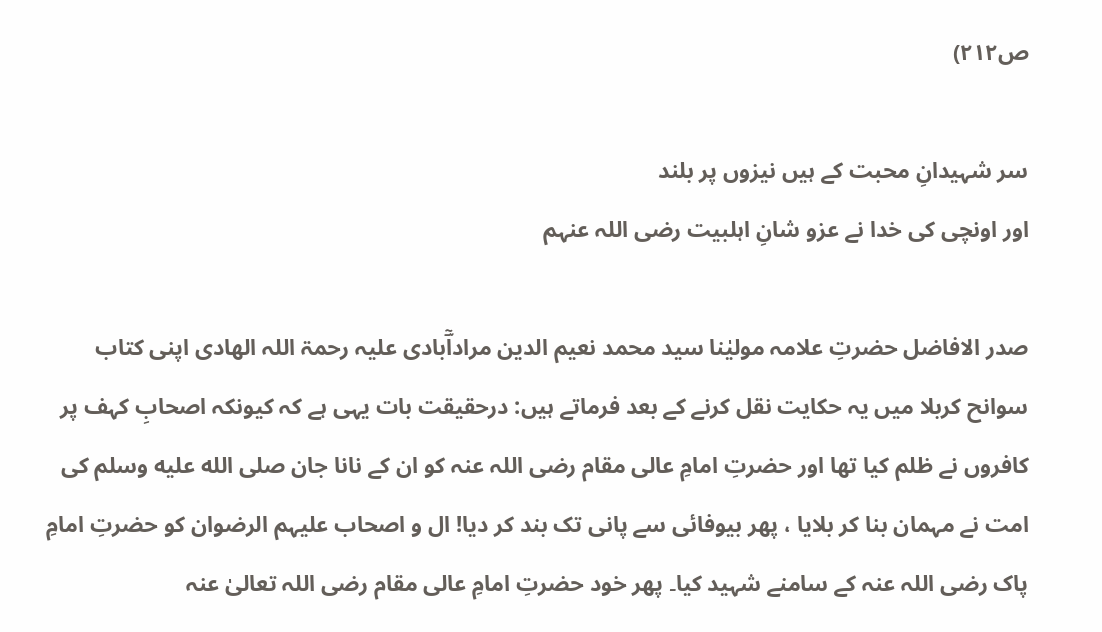ص۲۱۲)

سر شہیدانِ محبت کے ہیں نیزوں پر بلند
اور اونچی کی خدا نے عزو شانِ اہلبیت رضی اللہ عنہم

صدر الافاضل حضرتِ علامہ مولیٰنا سید محمد نعیم الدین مراداؔٓبادی علیہ رحمۃ اللہ الھادی اپنی کتاب سوانح کربلا میں یہ حکایت نقل کرنے کے بعد فرماتے ہیں: درحقیقت بات یہی ہے کہ کیونکہ اصحابِ کہف پر کافروں نے ظلم کیا تھا اور حضرتِ امامِ عالی مقام رضی اللہ عنہ کو ان کے نانا جان صلى الله عليه وسلم کی امت نے مہمان بنا کر بلایا ، پھر بیوفائی سے پانی تک بند کر دیا! ال و اصحاب علیہم الرضوان کو حضرتِ امامِ پاک رضی اللہ عنہ کے سامنے شہید کیا۔ پھر خود حضرتِ امامِ عالی مقام رضی اللہ تعالیٰ عنہ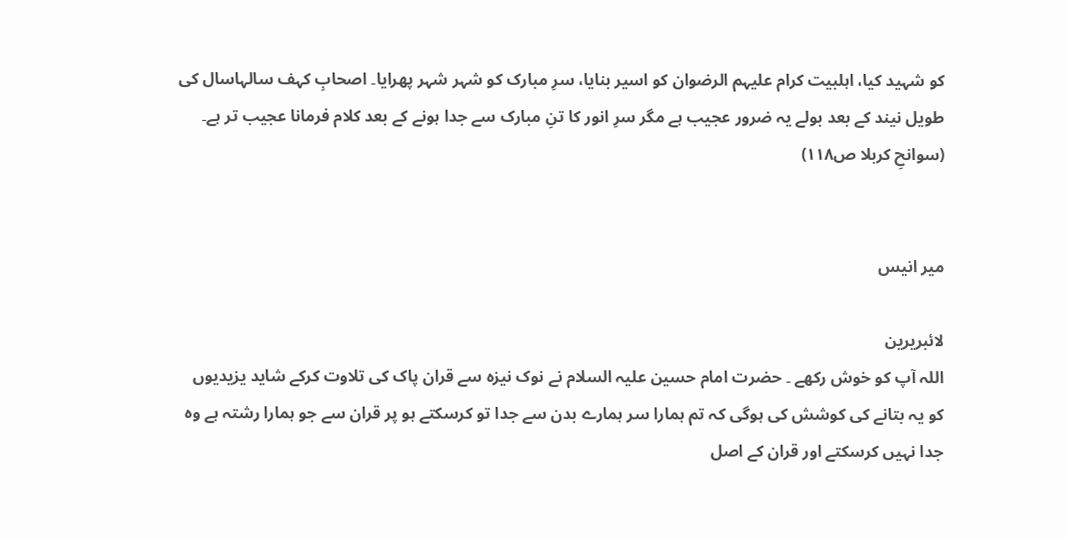کو شہید کیا، اہلبیت کرام علیہم الرضوان کو اسیر بنایا، سرِ مبارک کو شہر شہر پھرایا۔ اصحابِ کہف سالہاسال کی طویل نیند کے بعد بولے یہ ضرور عجیب ہے مگر سرِ انور کا تنِ مبارک سے جدا ہونے کے بعد کلام فرمانا عجیب تر ہے۔ (سوانحِ کربلا ص۱۱۸)


میر انیس

لائبریرین
اللہ آپ کو خوش رکھے ۔ حضرت امام حسین علیہ السلام نے نوک نیزہ سے قران پاک کی تلاوت کرکے شاید یزیدیوں کو یہ بتانے کی کوشش کی ہوگی کہ تم ہمارا سر ہمارے بدن سے جدا تو کرسکتے ہو پر قران سے جو ہمارا رشتہ ہے وہ جدا نہیں کرسکتے اور قران کے اصل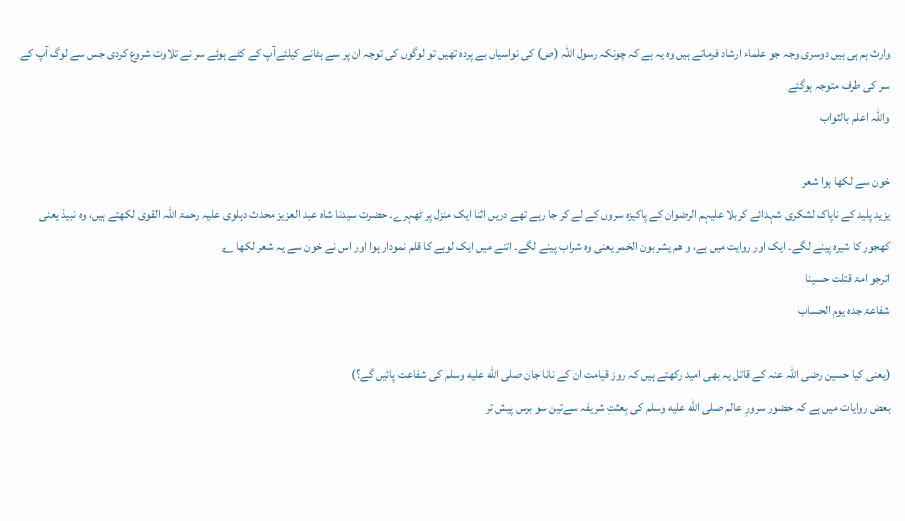وارث ہم ہی ہیں دوسری وجہ جو علماء ارشاد فرماتے ہیں وہ یہ ہے کہ چونکہ رسول اللہ (ص) کی نواسیاں بے پردہ تھیں تو لوگوں کی توجہ ان پر سے ہٹانے کیلئےآپ کے کٹے ہوئے سر نے تلاوت شروع کردی جس سے لوگ آپ کے سر کی طرف متوجہ ہوگئے
واللہ اعلم بالثواب

خون سے لکھا ہوا شعر
یزید پلید کے ناپاک لشکری شہدائے کربلا علیہم الرضوان کے پاکیزہ سروں کے لے کر جا رہے تھے دریں اثنا ایک منزل پر ٹھہرے۔ حضرت سیدنا شاہ عبد العزیز محدث دہلوی علیہ رحمۃ اللہ القوی لکھتے ہیں، وہ نبیذ یعنی کھجور کا شیرہ پینے لگے۔ ایک اور روایت میں ہے، و ھم یشربون الخمر یعنی وہ شراب پینے لگے۔ اتنے میں ایک لوہے کا قلم نمودار ہوا اور اس نے خون سے یہ شعر لکھا ؎
اترجو امۃ قتلت حسینا
شفاعۃ جدہ یوم الحساب

(یعنی کیا حسین رضی اللہ عنہ کے قاتل یہ بھی امید رکھتے ہیں کہ روز قیامت ان کے نانا جان صلى الله عليه وسلم کی شفاعت پائیں گے؟)
بعض روایات میں ہے کہ حضور سرورِ عالم صلى الله عليه وسلم کی بِعثتِ شریفہ سےتین سو برس پیش تر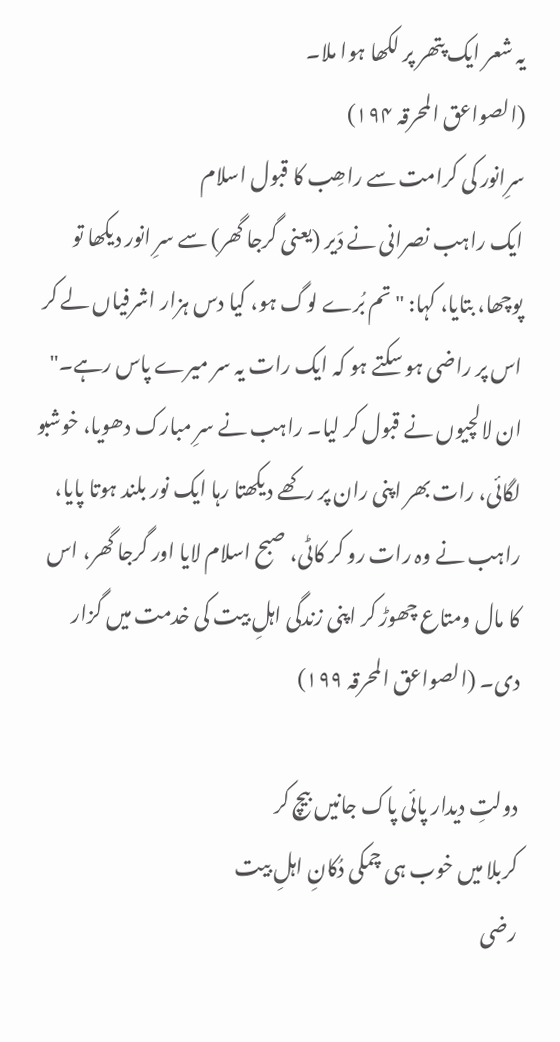یہ شعر ایک پتھر پر لکھا ہوا ملا۔
(الصواعق المحرقہ ۱۹۴)
سرِانور کی کرامت سے راھِب کا قبول اسلام
ایک راہب نصرانی نے دَیر (یعنی گرجا گھر) سے سرِ انور دیکھا تو پوچھا، بتایا، کہا: "تم بُرے لوگ ہو، کیا دس ہزار اشرفیاں لے کر اس پر راضی ہو سکتے ہو کہ ایک رات یہ سر میرے پاس رہے۔" ان لالچیوں نے قبول کر لیا۔ راہب نے سرِ مبارک دھویا، خوشبو لگائی، رات بھر اپنی ران پر رکھے دیکھتا رہا ایک نور بلند ہوتا پایا، راہب نے وہ رات رو کر کاٹی، صبح اسلام لایا اور گرجا گھر، اس کا مال ومتاع چھوڑ کر اپنی زندگی اہلِ بیت کی خدمت میں گزار دی۔ (الصواعق المحرقہ ۱۹۹)

دولتِ دیدار پائی پاک جانیں بیچ کر
کربلا میں خوب ہی چمکی دُکانِ اہلِ بیت
رضی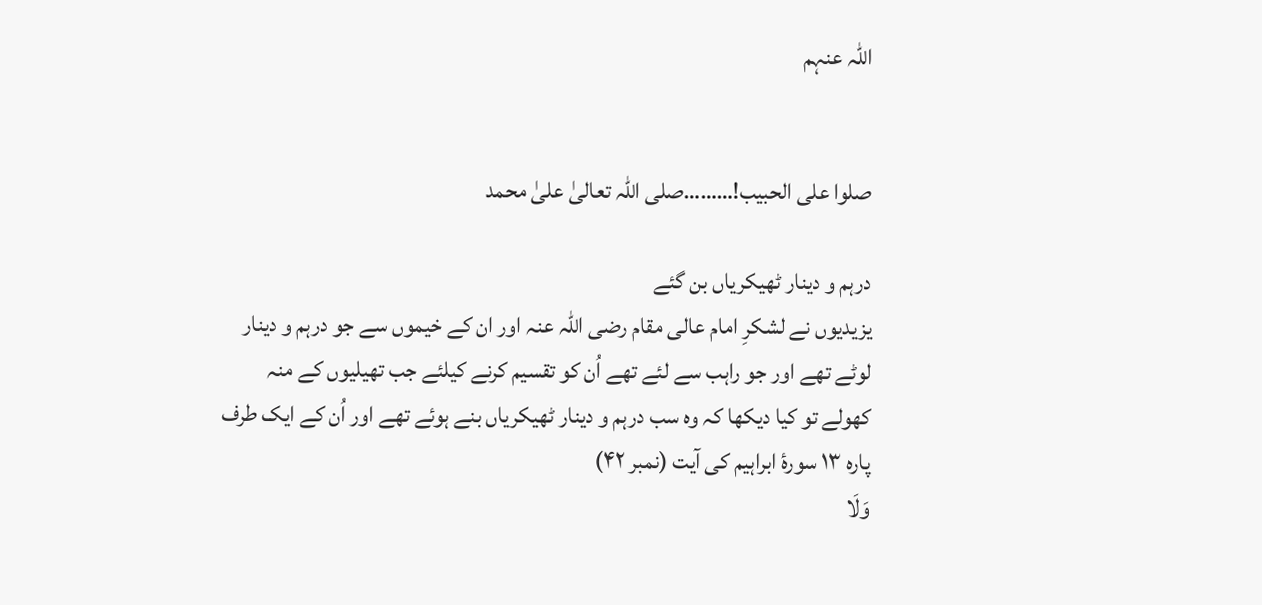اللہ عنہم


صلوا علی الحبیب!………صلی اللہ تعالیٰ علیٰ محمد

درہم و دینار ٹھیکریاں بن گئے
یزیدیوں نے لشکرِ امام عالی مقام رضی اللہ عنہ اور ان کے خیموں سے جو درہم و دینار لوٹے تھے اور جو راہب سے لئے تھے اُن کو تقسیم کرنے کیلئے جب تھیلیوں کے منہ کھولے تو کیا دیکھا کہ وہ سب درہم و دینار ٹھیکریاں بنے ہوئے تھے اور اُن کے ایک طرف پارہ ۱۳ سورۂ ابراہیم کی آیت (نمبر ۴۲)
وَلَا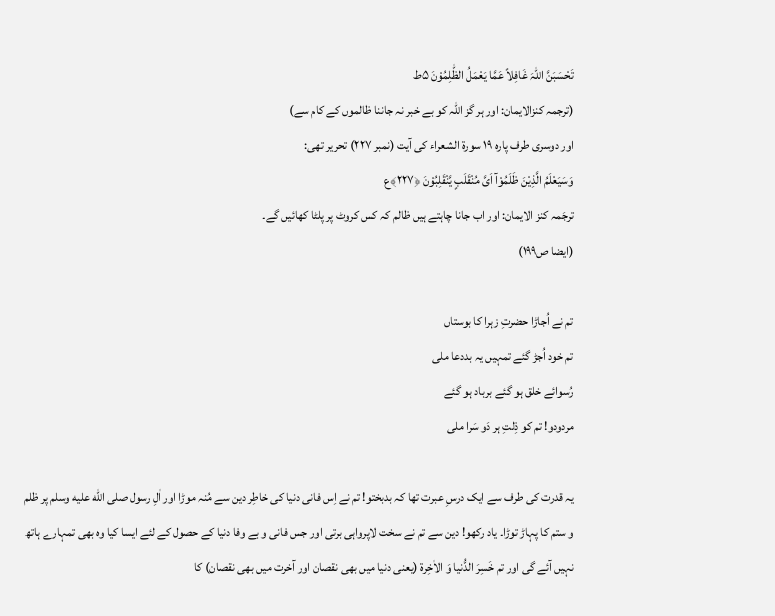تَحْسَبَنَّ اللّٰہَ غَافِلاً عَمَّا یَعْمَلُ الظّٰلِمُوْنَ ۵ط
(ترجمہ کنزالایمان: اور ہر گز اللہ کو بے خبر نہ جاننا ظالموں کے کام سے)
اور دوسری طرف پارہ ۱۹ سورۃ الشعراء کی آیت (نمبر ۲۲۷) تحریر تھی:
وَسَیَعْلَمُ الَّذِیْنَ ظَلَمُوْآ اَیَّ مُنْقَلَبٍ یَّنْقَلِبُوْنَ ﴿۲۲۷﴾ع
ترجَمہ کنز الایمان: اور اب جانا چاہتے ہیں ظالم کہ کس کروٹ پر پلٹا کھائیں گے۔
(ایضا ص۱۹۹)

تم نے اُجاڑا حضرتِ زہرا کا بوستاں
تم خود اُجڑ گئے تمہیں یہ بددعا ملی
رُسوائے خلق ہو گئے برباد ہو گئے
مردودو! تم کو ذِلتِ ہر دَو سَرا ملی

یہ قدرت کی طرف سے ایک درسِ عبرت تھا کہ بدبختو! تم نے اِس فانی دنیا کی خاطِر دین سے مُنہ موڑا اور اٰلِ رسول صلى الله عليه وسلم پر ظلم و ستم کا پہاڑ توڑا۔ یاد رکھو! دین سے تم نے سخت لاپرواہی برتی اور جس فانی و بے وفا دنیا کے حصول کے لئے ایسا کیا وہ بھی تمہارے ہاتھ نہیں آئے گی اور تم خَسِرَ الدُّنیا وَ الاٰخِرۃ (یعنی دنیا میں بھی نقصان اور آخرت میں بھی نقصان) کا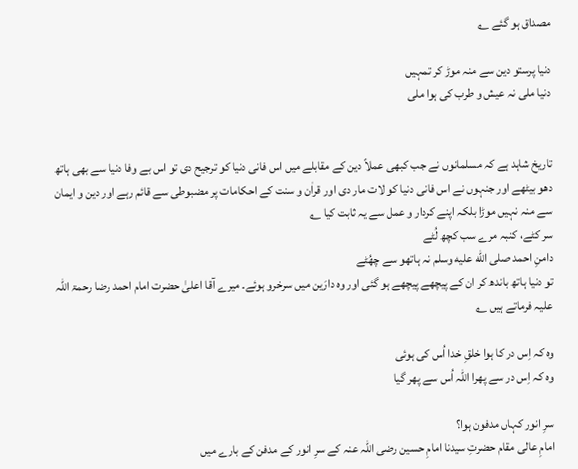مصداق ہو گئے ؎

دنیا پرستو دین سے منہ موڑ کر تمہیں
دنیا ملی نہ عیش و طرب کی ہوا ملی


تاریخ شاہد ہے کہ مسلمانوں نے جب کبھی عملاً دین کے مقابلے میں اس فانی دنیا کو ترجیح دی تو اس بے وفا دنیا سے بھی ہاتھ دھو بیٹھے اور جنہوں نے اس فانی دنیا کو لات مار دی اور قراٰن و سنت کے احکامات پر مضبوطی سے قائم رہے اور دین و ایمان سے منہ نہیں موڑا بلکہ اپنے کردار و عمل سے یہ ثابت کیا ؎
سر کٹے، کنبہ مرے سب کچھ لُٹے
دامنِ احمد صلى الله عليه وسلم نہ ہاتھو سے چھُٹے
تو دنیا ہاتھ باندھ کر ان کے پیچھے پیچھے ہو گئی اور وہ دارَین میں سرخرو ہوئے۔ میرے آقا اعلیٰ حضرت امام احمد رضا رحمۃ اللہ علیہ فرماتے ہیں ؎

وہ کہ اِس در کا ہوا خلقِ خدا اُس کی ہوئی
وہ کہ اِس در سے پھرا اللہ اُس سے پھر گیا

سرِ انور کہاں مدفون ہوا؟
امامِ عالی مقام حضرتِ سیدنا امامِ حسین رضی اللہ عنہ کے سرِ انور کے مدفن کے بارے میں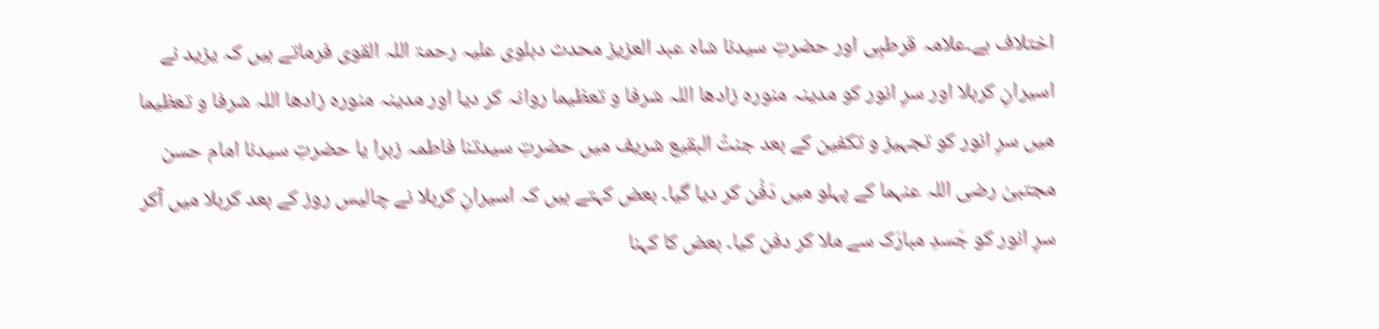اختلاف ہے۔علامہ قرطبِی اور حضرتِ سیدنا شاہ عبد العزیز محدث دہلوی علیہ رحمۃ اللہ القوی فرماتے ہیں کہ یزید نے اسیرانِ کربلا اور سرِ انور کو مدینہ منورہ زادھا اللہ شرفا و تعظیما روانہ کر دیا اور مدینہ منورہ زادھا اللہ شرفا و تعظیما میں سرِ انور کو تجہیز و تکفین کے بعد جنتُ البقیع شریف میں حضرتِ سیدتنا فاطمہ زہرا یا حضرتِ سیدنا امام حسن مجتبیٰ رضی اللہ عنہما کے پہلو میں دَفْن کر دیا گیا۔ بعض کہتے ہیں کہ اسیرانِ کربلا نے چالیس روز کے بعد کربلا میں آکر سرِ انور کو جَسدِ مبارَک سے ملا کر دفن کیا۔ بعض کا کہنا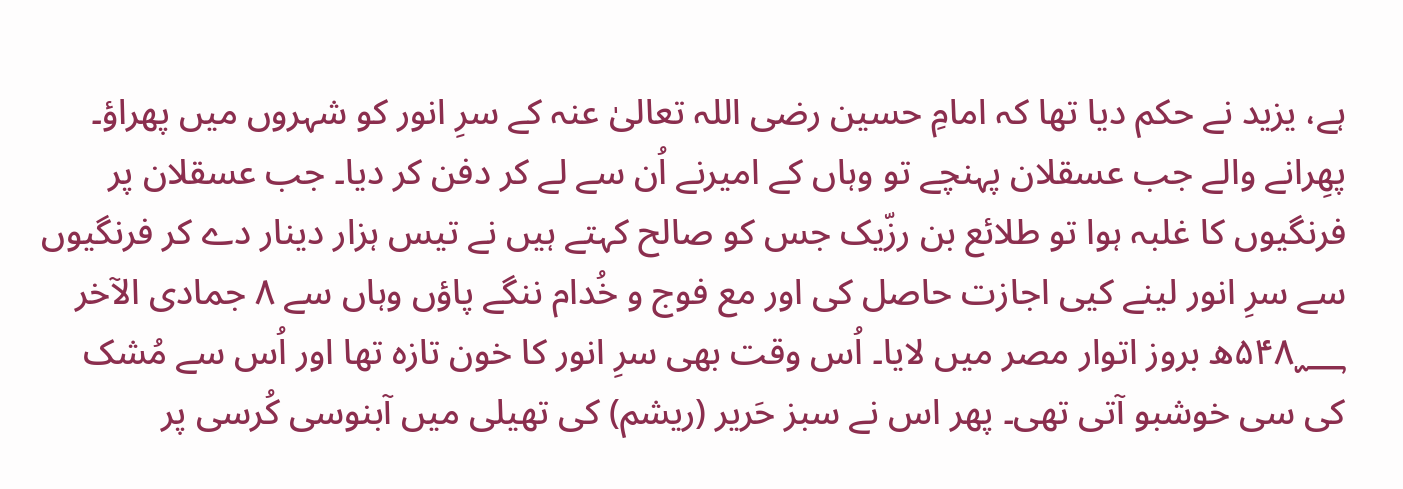ہے، یزید نے حکم دیا تھا کہ امامِ حسین رضی اللہ تعالیٰ عنہ کے سرِ انور کو شہروں میں پھراؤ۔ پھِرانے والے جب عسقلان پہنچے تو وہاں کے امیرنے اُن سے لے کر دفن کر دیا۔ جب عسقلان پر فرنگیوں کا غلبہ ہوا تو طلائع بن رزّیک جس کو صالح کہتے ہیں نے تیس ہزار دینار دے کر فرنگیوں سے سرِ انور لینے کیی اجازت حاصل کی اور مع فوج و خُدام ننگے پاؤں وہاں سے ۸ جمادی الآخر ۵۴۸؁ھ بروز اتوار مصر میں لایا۔ اُس وقت بھی سرِ انور کا خون تازہ تھا اور اُس سے مُشک کی سی خوشبو آتی تھی۔ پھر اس نے سبز حَریر (ریشم) کی تھیلی میں آبنوسی کُرسی پر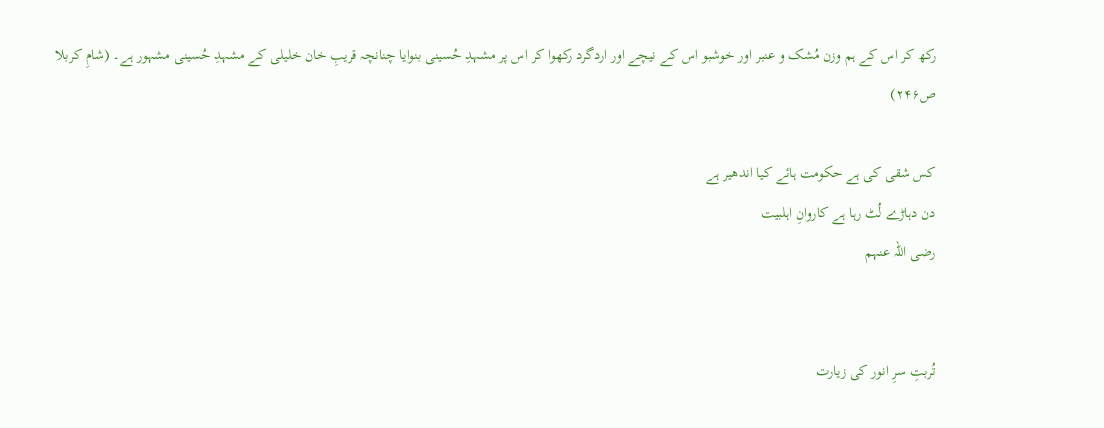رکھ کر اس کے ہم وزن مُشک و عنبر اور خوشبو اس کے نیچے اور اردگرد رکھوا کر اس پر مشہدِ حُسینی بنوایا چنانچہ قریبِ خان خلیلی کے مشہدِ حُسینی مشہور ہے۔ (شامِ کربلا ص۲۴۶)

کس شقی کی ہے حکومت ہائے کیا اندھیر ہے
دن دہاڑے لُٹ رہا ہے کاروانِ اہلبیت
رضی اللہ عنہم


تُربتِ سرِ انور کی زیارت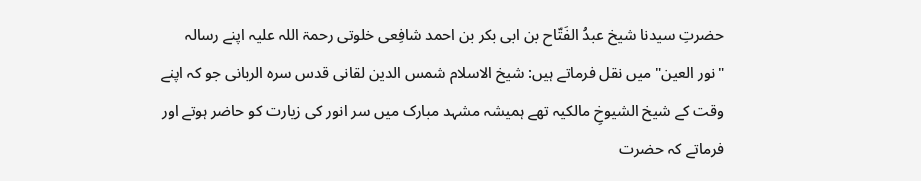حضرتِ سیدنا شیخ عبدُ الفَتّاح بن ابی بکر بن احمد شافِعی خلوتی رحمۃ اللہ علیہ اپنے رسالہ "نور العین" میں نقل فرماتے ہیں: شیخ الاسلام شمس الدین لقانی قدس سرہ الربانی جو کہ اپنے وقت کے شیخ الشیوخِ مالکیہ تھے ہمیشہ مشہد مبارک میں سر انور کی زیارت کو حاضر ہوتے اور فرماتے کہ حضرت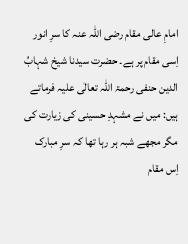امامِ عالی مقام رضی اللہ عنہ کا سرِ انور اِسی مقام پر ہے۔ حضرت سیدنا شیخ شہابُ الدین حنفی رحمۃ اللہ تعالٰی علیہ فرماتے ہیں: میں نے مشہدِ حسینی کی زیارت کی مگر مجھے شبہ ہر رہا تھا کہ سرِ مبارک اِس مقام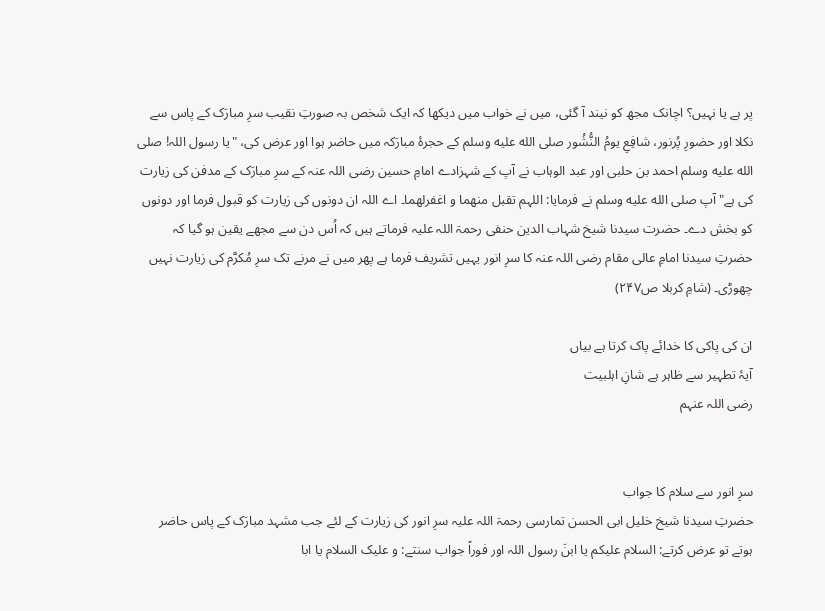پر ہے یا نہیں؟ اچانک مجھ کو نیند آ گئی، میں نے خواب میں دیکھا کہ ایک شخص بہ صورتِ نقیب سرِ مبارَک کے پاس سے نکلا اور حضورِ پُرنور، شافِعِ یومُ النُّشُور صلى الله عليه وسلم کے حجرۂ مبارَکہ میں حاضر ہوا اور عرض کی، "یا رسول اللہ! صلى الله عليه وسلم احمد بن حلبی اور عبد الوہاب نے آپ کے شہزادے امامِ حسین رضی اللہ عنہ کے سرِ مبارَک کے مدفن کی زیارت کی ہے" آپ صلى الله عليه وسلم نے فرمایا: اللہم تقبل منھما و اغفرلھما۔ اے اللہ ان دونوں کی زیارت کو قبول فرما اور دونوں کو بخش دے۔ حضرت سیدنا شیخ شہاب الدین حنفی رحمۃ اللہ علیہ فرماتے ہیں کہ اُس دن سے مجھے یقین ہو گیا کہ حضرتِ سیدنا امامِ عالی مقام رضی اللہ عنہ کا سرِ انور یہیں تشریف فرما ہے پھر میں نے مرنے تک سرِ مُکرَّم کی زیارت نہیں چھوڑی۔ (شامِ کربلا ص۲۴۷)

ان کی پاکی کا خدائے پاک کرتا ہے بیاں
آیۂ تطہیر سے ظاہر ہے شانِ اہلبیت
رضی اللہ عنہم


سرِ انور سے سلام کا جواب
حضرتِ سیدنا شیخ خلیل ابی الحسن تمارسی رحمۃ اللہ علیہ سرِ انور کی زیارت کے لئے جب مشہد مبارَک کے پاس حاضر ہوتے تو عرض کرتے: السلام علیکم یا ابنَ رسول اللہ اور فوراً جواب سنتے: و علیک السلام یا ابا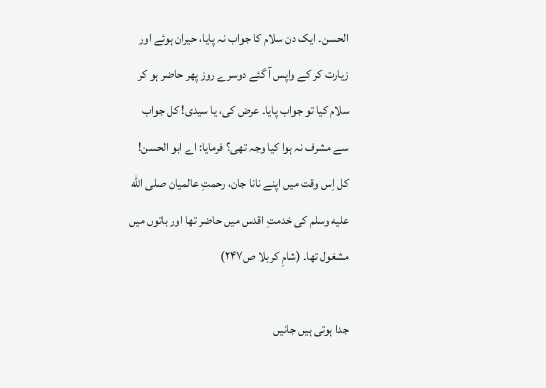الحسن۔ ایک دن سلام کا جواب نہ پایا، حیران ہوئے اور زیارت کر کے واپس آ گئے دوسرے روز پھر حاضر ہو کر سلام کیا تو جواب پایا۔ عرض کی، یا سیدی! کل جواب سے مشرف نہ ہوا کیا وجہ تھی؟ فرمایا: اے ابو الحسن! کل اِس وقت میں اپنے نانا جان، رحمتِ عالمیان صلى الله عليه وسلم کی خدمتِ اقدس میں حاضر تھا اور باتوں میں مشغول تھا۔ (شامِ کربلا ص۲۴۷)

جدا ہوتی ہیں جانیں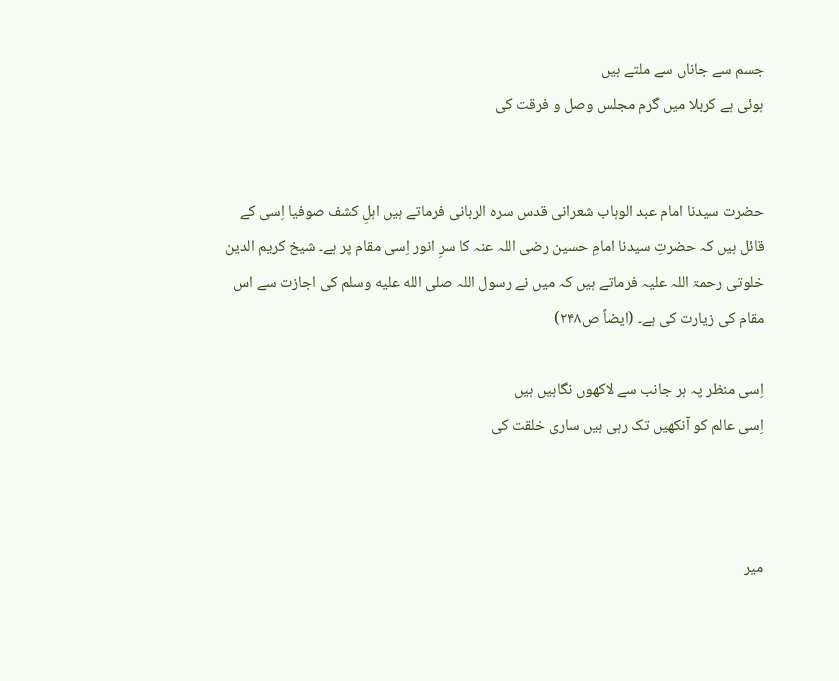جسم سے جاناں سے ملتے ہیں
ہوئی ہے کربلا میں گرم مجلس وصل و فرقت کی


حضرت سیدنا امام عبد الوہاب شعرانی قدس سرہ الربانی فرماتے ہیں اہلِ کشف صوفیا اِسی کے قائل ہیں کہ حضرتِ سیدنا امامِ حسین رضی اللہ عنہ کا سرِ انور اِسی مقام پر ہے۔ شیخ کریم الدین خلوتی رحمۃ اللہ علیہ فرماتے ہیں کہ میں نے رسول اللہ صلى الله عليه وسلم کی اجازت سے اس مقام کی زیارت کی ہے۔ (ایضاً ص۲۴۸)

اِسی منظر پہ ہر جانب سے لاکھوں نگاہیں ہیں
اِسی عالم کو آنکھیں تک رہی ہیں ساری خلقت کی



میر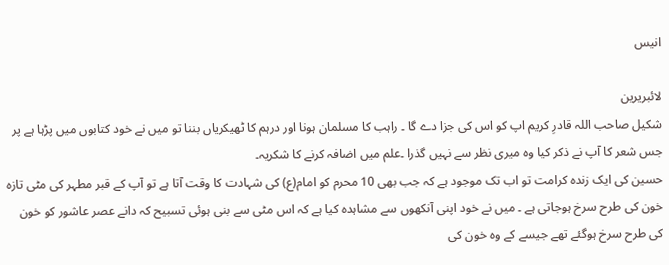انیس

لائبریرین
شکیل صاحب اللہ قادرِ کریم اپ کو اس کی جزا دے گا ۔ راہب کا مسلمان ہونا اور درہم کا ٹھیکریاں بننا تو میں نے خود کتابوں میں پڑہا ہے پر جس شعر کا آپ نے ذکر کیا وہ میری نظر سے نہیں گذرا ۔علم میں اضافہ کرنے کا شکریہ۔
حسین کی ایک زندہ کرامت تو اب تک موجود ہے کہ جب بھی 10 محرم کو امام(ع) کی شہادت کا وقت آتا ہے تو آپ کے قبر مطہر کی مٹی تازہ خون کی طرح سرخ ہوجاتی ہے ۔ میں نے خود اپنی آنکھوں سے مشاہدہ کیا ہے کہ اس مٹی سے بنی ہوئی تسبیح کہ دانے عصر عاشور کو خون کی طرح سرخ ہوگئے تھے جیسے کے وہ خون کی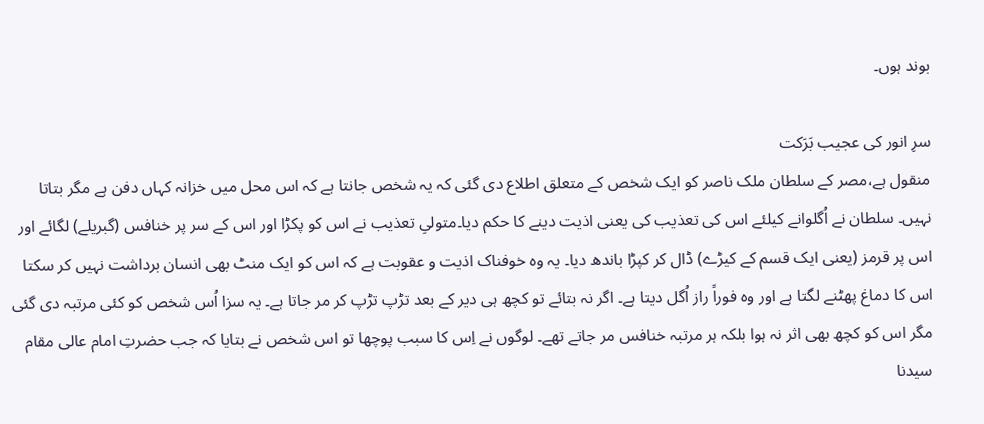بوند ہوں۔

سرِ انور کی عجیب بَرَکت
منقول ہے،مصر کے سلطان ملک ناصر کو ایک شخص کے متعلق اطلاع دی گئی کہ یہ شخص جانتا ہے کہ اس محل میں خزانہ کہاں دفن ہے مگر بتاتا نہیں۔ سلطان نے اُگلوانے کیلئے اس کی تعذیب کی یعنی اذیت دینے کا حکم دیا۔متولیِ تعذیب نے اس کو پکڑا اور اس کے سر پر خنافس (گبریلے) لگائے اور اس پر قرمز (یعنی ایک قسم کے کیڑے) ڈال کر کپڑا باندھ دیا۔ یہ وہ خوفناک اذیت و عقوبت ہے کہ اس کو ایک منٹ بھی انسان برداشت نہیں کر سکتا اس کا دماغ پھٹنے لگتا ہے اور وہ فوراً راز اُگل دیتا ہے۔ اگر نہ بتائے تو کچھ ہی دیر کے بعد تڑپ تڑپ کر مر جاتا ہے۔ یہ سزا اُس شخص کو کئی مرتبہ دی گئی مگر اس کو کچھ بھی اثر نہ ہوا بلکہ ہر مرتبہ خنافس مر جاتے تھے۔ لوگوں نے اِس کا سبب پوچھا تو اس شخص نے بتایا کہ جب حضرتِ امام عالی مقام سیدنا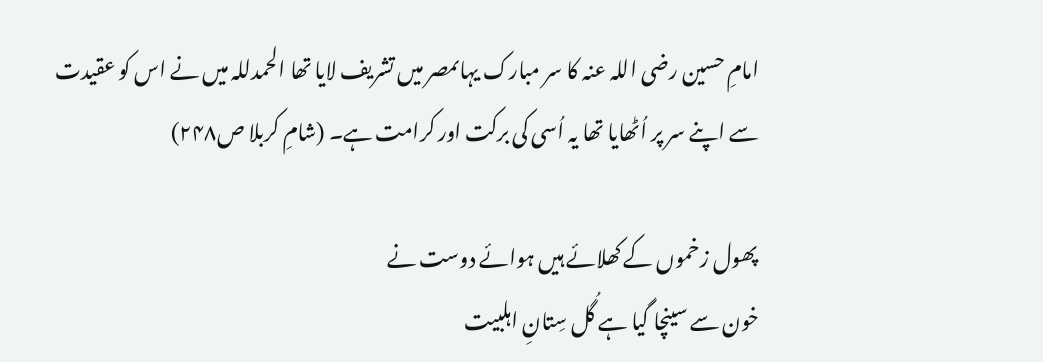امامِ حسین رضی اللہ عنہ کا سر مبارک یہاںمصر میں تشریف لایا تھا الحمدللہ میں نے اس کو عقیدت سے اپنے سر پر اُٹھایا تھا یہ اُسی کی برکت اور کرامت ہے۔ (شامِ کربلا ص۲۴۸)

پھول زخموں کے کھلائے ہیں ہوائے دوست نے
خون سے سینچا گیا ہے گُل سِتانِ اہلبیت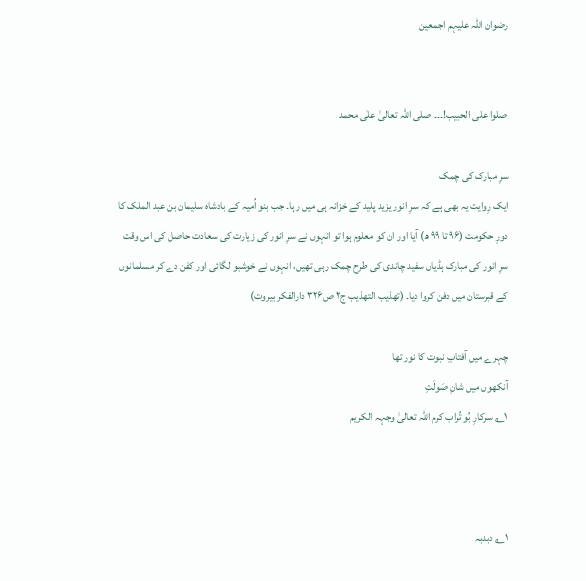رضوان اللہ علیہم اجمعین


صلوا علی الحبیب!۔۔۔ صلی اللہ تعالیٰ علٰی محمد

سرِ مبارک کی چمک
ایک رِوایت یہ بھی ہے کہ سرِ انور یزید پلید کے خزانہ ہی میں رہا۔ جب بنو اُمیہ کے بادشاہ سلیمان بن عبد الملک کا دورِ حکومت (۹۶ تا ۹۹ ھ) آیا اور ان کو معلوم ہوا تو انہوں نے سرِ انور کی زیارت کی سعادت حاصل کی اس وقت سرِ انور کی مبارک ہڈیاں سفید چاندی کی طرح چمک رہی تھیں، انہوں نے خوشبو لگائی اور کفن دے کر مسلمانوں کے قبرستان میں دفن کروا دیا۔ (تھذیب التھذیب ج۲ ص۳۲۶ دارالفکر بیروت)

چہرے میں آفتابِ نبوت کا نور تھا
آنکھوں میں شانِ صَولَتِ
۱؎ سرکارِ بُو تُراب کرم اللہ تعالیٰ وجہہ الکریم



۱؎ دبدبہ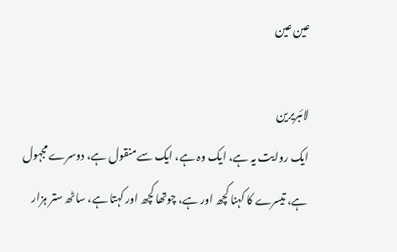عین عین

لائبریرین
ایک روایت یہ ہے، ایک وہ ہے، ایک سے منقول ہے، دوسرے مجہول ہے، تیسرے کا کہنا کچھ اور ہے، چوتھا کچھ اور کہتا ہے، ساٹھ ستر ہزار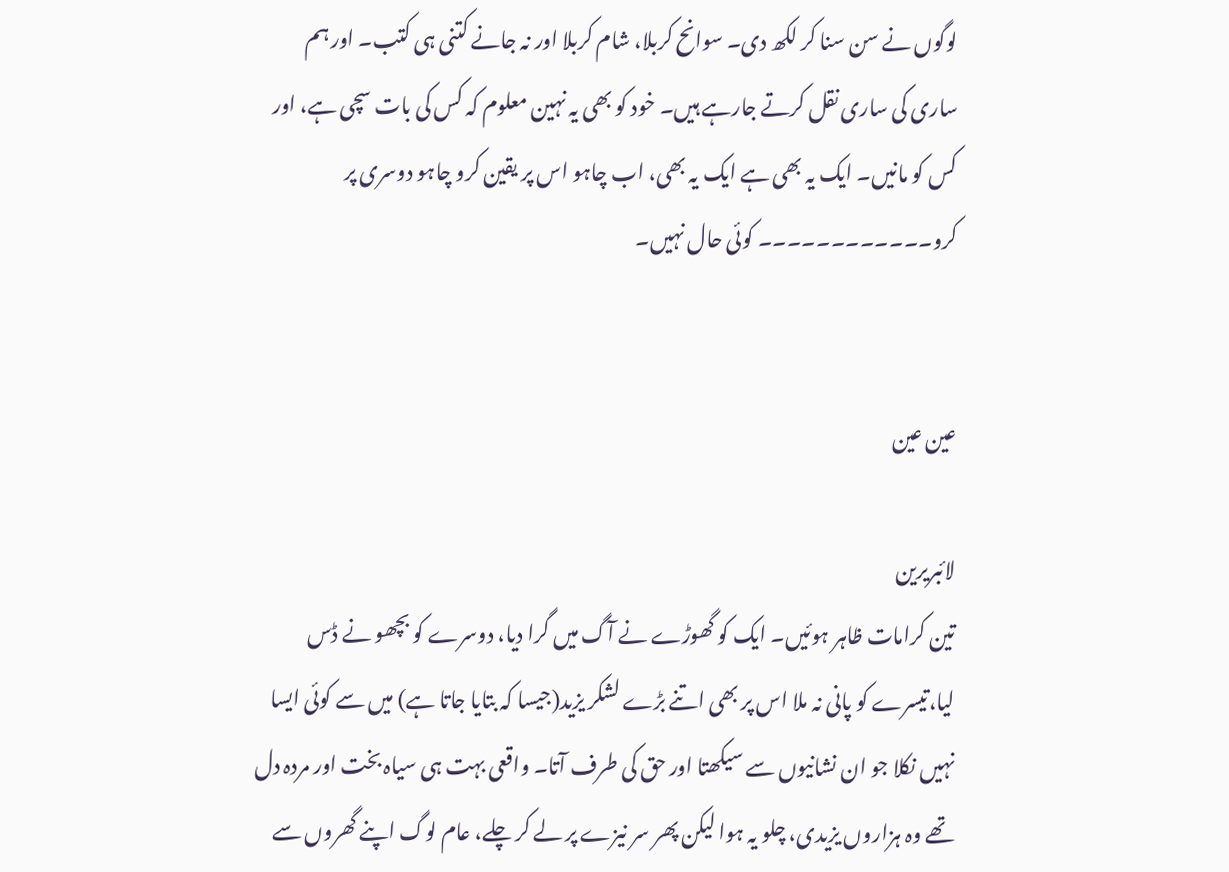لوگوں نے سن سنا کر لکھ دی۔ سوانح کربلا، شام کربلا اور نہ جانے کتنی ہی کتب۔ اور ہم ساری کی ساری نقل کرتے جارہے ہیں۔ خود کو بھی یہ نہین معلوم کہ کس کی بات سچی ہے، اور کس کو مانیں۔ ایک یہ بھی ہے ایک یہ بھی، اب چاہو اس پر یقین کرو چاہو دوسری پر کرو۔۔۔۔۔۔۔۔۔۔۔۔ کوئی حال نہیں۔


عین عین

لائبریرین
تین کرامات ظاہر ہوئیں۔ ایک کو گھوڑے نے آگ میں گرا دیا، دوسرے کو بچھو نے ڈس لیا،تیسرے کو پانی نہ ملا اس پر بھی اتنے بڑے لشکر یزید(جیسا کہ بتایا جاتا ہے) میں سے کوئی ایسا نہیں نکلا جو ان نشانیوں سے سیکھتا اور حق کی طرف آتا۔ واقعی بہت ہی سیاہ بخت اور مردہ دل تھے وہ ہزاروں یزیدی، چلو یہ ہوا لیکن پھر سر نیزے پر لے کر چلے، عام لوگ اپنے گھروں سے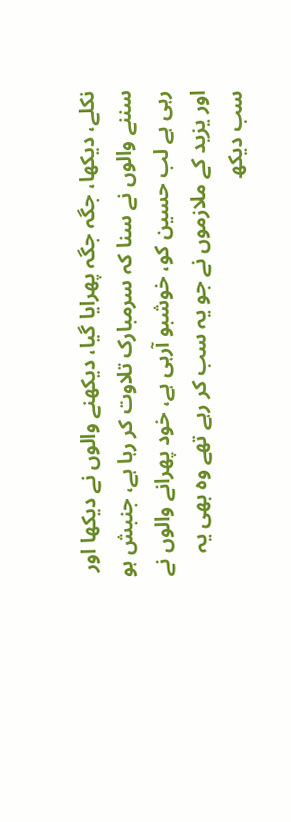نکلے، دیکھا، جگہ جگہ پھرایا گیا، دیکھنے والوں نے دیکھا اور سننے والوں نے سنا کہ سرمبارک تلاوت کر رہا ہے، جنبش ہو رہی ہے لب حسین کو، خوشبو آرہی ہے، خود پھرانے والوں نے اور یزید کے ملازموں نے جو یہ سب کر رہے تھے وہ بھی یہ سب دیکھ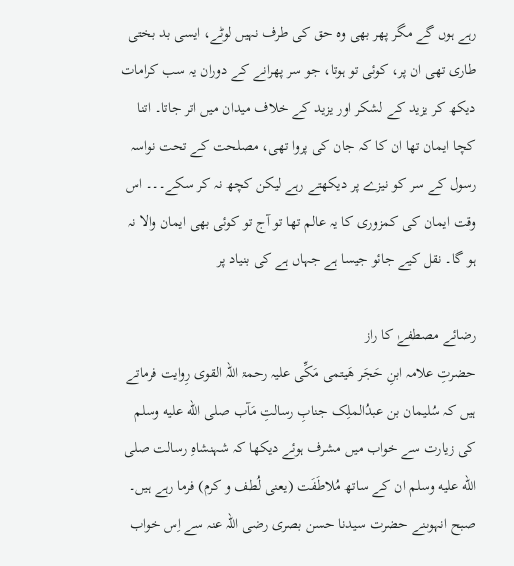رہے ہوں گے مگر پھر بھی وہ حق کی طرف نہیں لوٹے، ایسی بد بختی طاری تھی ان پر، کوئی تو ہوتا، جو سر پھرانے کے دوران یہ سب کرامات دیکھ کر یزید کے لشکر اور یزید کے خلاف میدان میں اتر جاتا۔ اتنا کچا ایمان تھا ان کا کہ جان کی پروا تھی، مصلحت کے تحت نواسہ رسول کے سر کو نیزے پر دیکھتے رہے لیکن کچھ نہ کر سکے۔۔۔ اس وقت ایمان کی کمزوری کا یہ عالم تھا تو آج تو کوئی بھی ایمان والا نہ ہو گا۔ نقل کیے جائو جیسا ہے جہاں ہے کی بنیاد پر

رضائے مصطفےٰ کا راز
حضرتِ علامہ ابنِ حَجَر ھَیتمی مَکِّی علیہ رحمۃ اللہ القوی رِوایت فرماتے ہیں کہ سُلیمان بن عبدُالملِک جنابِ رسالتِ مَآب صلى الله عليه وسلم کی زیارت سے خواب میں مشرف ہوئے دیکھا کہ شہنشاہِ رسالت صلى الله عليه وسلم ان کے ساتھ مُلاطَفَت (یعنی لُطف و کرم) فرما رہے ہیں۔ صبح انہوںنے حضرت سیدنا حسن بصری رضی اللہ عنہ سے اِس خواب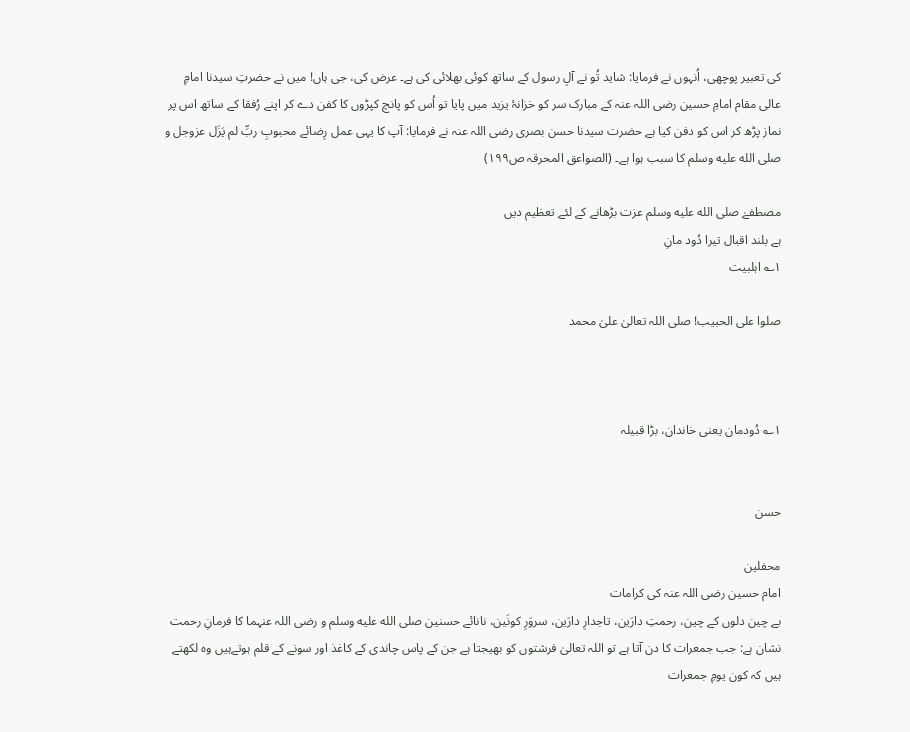کی تعبیر پوچھی، اُنہوں نے فرمایا: شاید تُو نے آلِ رسول کے ساتھ کوئی بھلائی کی ہے۔ عرض کی، جی ہاں! میں نے حضرتِ سیدنا امامِ عالی مقام امامِ حسین رضی اللہ عنہ کے مبارک سر کو خزانۂ یزید میں پایا تو اُس کو پانچ کپڑوں کا کفن دے کر اپنے رُفقا کے ساتھ اس پر نماز پڑھ کر اس کو دفن کیا ہے حضرت سیدنا حسن بصری رضی اللہ عنہ نے فرمایا: آپ کا یہی عمل رِضائے محبوبِ ربِّ لم یَزَل عزوجل و صلى الله عليه وسلم کا سبب ہوا ہے۔ (الصواعق المحرقہ ص۱۹۹)

مصطفےٰ صلى الله عليه وسلم عزت بڑھانے کے لئے تعظیم دیں
ہے بلند اقبال تیرا دُود مانِ
۱؎ اہلبیت

صلوا علی الحبیب! صلی اللہ تعالیٰ علیٰ محمد



۱؎ دُودمان یعنی خاندان، بڑا قبیلہ


حسن

محفلین
امام حسین رضی اللہ عنہ کی کرامات
بے چین دلوں کے چین، رحمتِ دارَین، تاجدارِ دارَین، سروَرِ کونَین، نانائے حسنین صلى الله عليه وسلم و رضی اللہ عنہما کا فرمانِ رحمت نشان ہے: جب جمعرات کا دن آتا ہے تو اللہ تعالیٰ فرشتوں کو بھیجتا ہے جن کے پاس چاندی کے کاغذ اور سونے کے قلم ہوتےہیں وہ لکھتے ہیں کہ کون یومِ جمعرات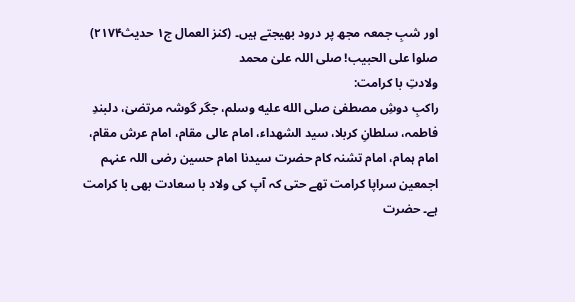اور شبِ جمعہ مجھ پر درود بھیجتے ہیں۔ (کنز العمال ج۱ حدیث۲۱۷۴)
صلوا علی الحبیب! صلی اللہ علیٰ محمد
ولادتِ با کرامت:
راکبِ دوشِ مصطفیٰ صلى الله عليه وسلم، جگر گوشہ مرتضیٰ، دلبندِ فاطمہ، سلطانِ کربلا، سید الشھداء، امام عالی مقام، امام عرش مقام، امام ہمام، امام تشنہ کام حضرت سیدنا امام حسین رضی اللہ عنہم اجمعین سراپا کرامت تھے حتی کہ آپ کی ولاد با سعادت بھی با کرامت ہے۔ حضرت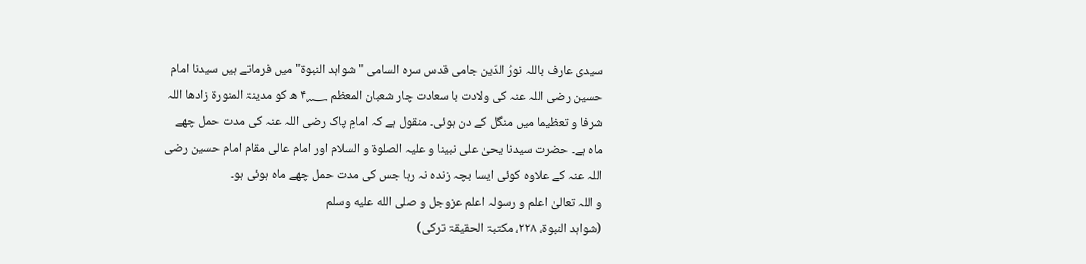سیدی عارف باللہ نورُ الدّین جامی قدس سرہ السامی "شواہد النبوۃ" میں فرماتے ہیں سیدنا امام حسین رضی اللہ عنہ کی ولادت با سعادت چار شعبان المعظم ۴؁ ھ کو مدینۃ المنورۃ زادھا اللہ شرفا و تعظیما میں منگل کے دن ہوئی۔ منقول ہے کہ امامِ پاک رضی اللہ عنہ کی مدت حمل چھے ماہ ہے۔ حضرت سیدنا یحیٰ علی نبینا و علیہ الصلوۃ و السلام اور امام عالی مقام امام حسین رضی اللہ عنہ کے علاوہ کوئی ایسا بچہ زندہ نہ رہا جس کی مدت حمل چھے ماہ ہوئی ہو۔
و اللہ تعالیٰ اعلم و رسولہ اعلم عزوجل و صلى الله عليه وسلم
(شواہد النبوۃ، ۲۲۸، مکتبۃ الحقیقۃ ترکی)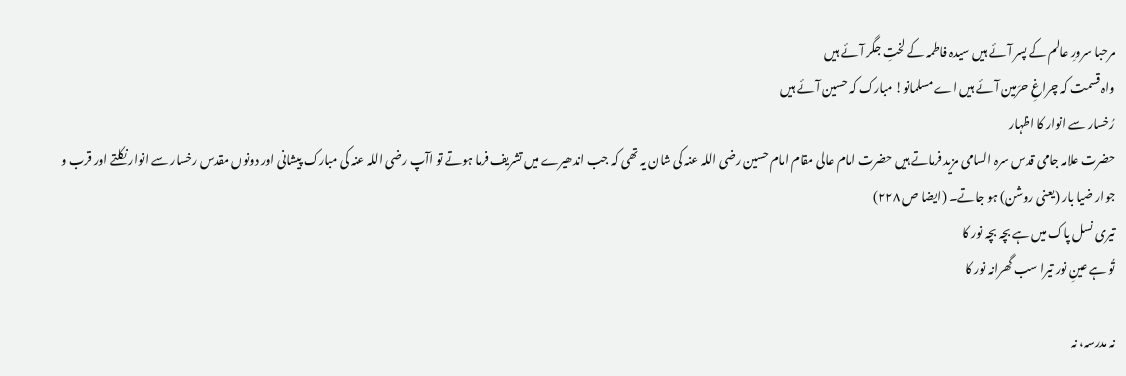مرحبا سرورِ عالم کے پسر آئے ہیں سیدہ فاطمہ کے لختِ جگر آئے ہیں
واہ قسمت کہ چراغِ حرَمین آئے ہیں اے مسلمانو! مبارک کہ حسین آئے ہیں
رُخسار سے انوار کا اظہار
حضرت علامہ جامی قدس سرہ السامی مزید فرماتے ہیں حضرت امام عالی مقام امام حسین رضی اللہ عنہ کی شان یہ تھی کہ جب اندھیرے میں تشریف فرما ہوتے تو اآپ رضی اللہ عنہ کی مبارک پیشانی اور دونوں مقدس رخسار سے انوار نکلتے اور قرب و جوار ضیا بار (یعنی روشن) ہو جاتے۔ (ایضا ص ۲۲۸)
تیری نسل پاک میں ہے بچہ بچہ نور کا
تُو ہے عینِ نور تیرا سب گھرانہ نور کا

نہ مدرسہ، نہ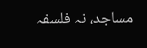مساجد، نہ فلسفہ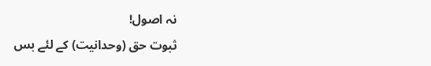نہ اصول!
ثبوت حق (وحدانیت) کے لئے بس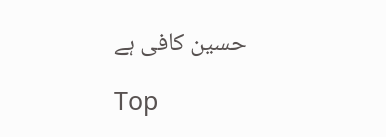حسین کافی ہے

Top